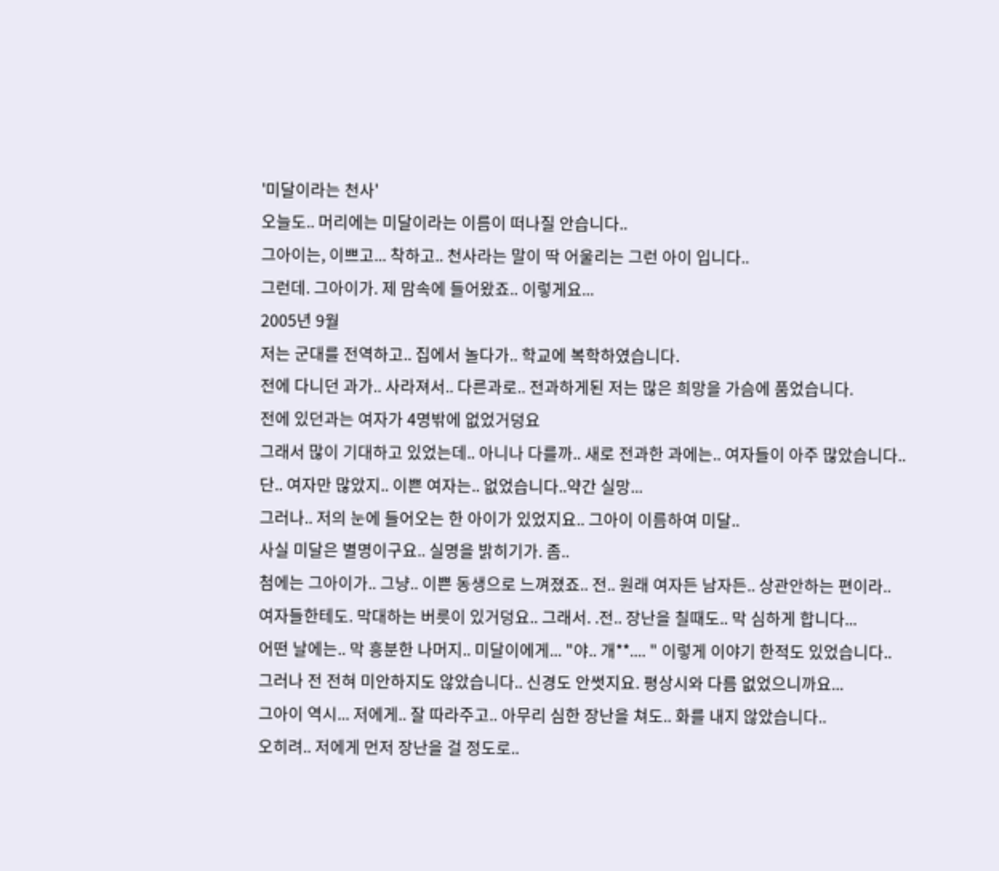'미달이라는 천사'
오늘도.. 머리에는 미달이라는 이름이 떠나질 안습니다..
그아이는, 이쁘고... 착하고.. 천사라는 말이 딱 어울리는 그런 아이 입니다..
그런데. 그아이가. 제 맘속에 들어왔죠.. 이렇게요...
2005년 9월
저는 군대를 전역하고.. 집에서 놀다가.. 학교에 복학하였습니다.
전에 다니던 과가.. 사라져서.. 다른과로.. 전과하게된 저는 많은 희망을 가슴에 품었습니다.
전에 있던과는 여자가 4명밖에 없었거덩요
그래서 많이 기대하고 있었는데.. 아니나 다를까.. 새로 전과한 과에는.. 여자들이 아주 많았습니다..
단.. 여자만 많았지.. 이쁜 여자는.. 없었습니다..약간 실망...
그러나.. 저의 눈에 들어오는 한 아이가 있었지요.. 그아이 이름하여 미달..
사실 미달은 별명이구요.. 실명을 밝히기가. 좀..
첨에는 그아이가.. 그냥.. 이쁜 동생으로 느껴졌죠.. 전.. 원래 여자든 남자든.. 상관안하는 편이라..
여자들한테도. 막대하는 버릇이 있거덩요.. 그래서. .전.. 장난을 칠때도.. 막 심하게 합니다...
어떤 날에는.. 막 흥분한 나머지.. 미달이에게... "야.. 개**.... " 이렇게 이야기 한적도 있었습니다..
그러나 전 전혀 미안하지도 않았습니다.. 신경도 안썻지요. 평상시와 다름 없었으니까요...
그아이 역시... 저에게.. 잘 따라주고.. 아무리 심한 장난을 쳐도.. 화를 내지 않았습니다..
오히려.. 저에게 먼저 장난을 걸 정도로..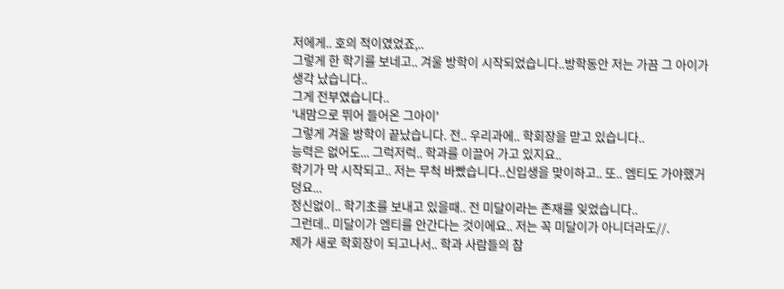저에게.. 호의 적이였었죠,..
그렇게 한 학기를 보네고.. 겨울 방학이 시작되었습니다..방학동안 저는 가끔 그 아이가 생각 났습니다..
그게 전부였습니다..
'내맘으로 뛰어 들어온 그아이'
그렇게 겨울 방학이 끝났습니다. 전.. 우리과에.. 학회장을 맏고 있습니다..
능력은 없어도... 그럭저럭.. 학과를 이끌어 가고 있지요..
학기가 막 시작되고.. 저는 무척 바빴습니다..신입생을 맞이하고.. 또.. 엠티도 가야했거덩요...
정신없이.. 학기초를 보내고 있을때.. 전 미달이라는 존재를 잊었습니다..
그런데.. 미달이가 엠티를 안간다는 것이에요.. 저는 꼭 미달이가 아니더라도//.
제가 새로 학회장이 되고나서.. 학과 사람들의 참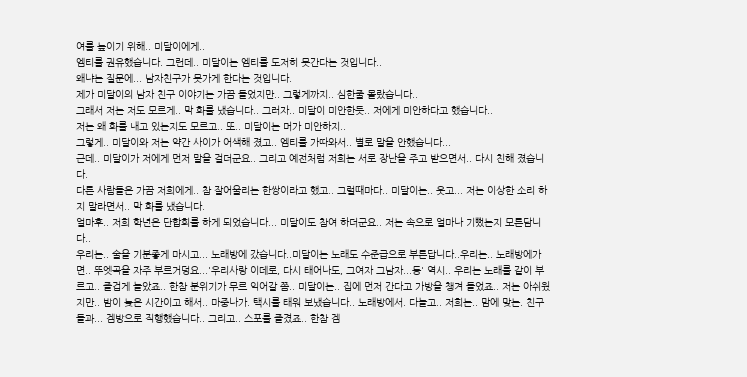여를 높이기 위해.. 미달이에게..
엠티를 권유했습니다. 그런데.. 미달이는 엠티를 도저히 못간다는 것입니다..
왜냐는 질문에... 남자친구가 못가게 한다는 것입니다.
제가 미달이의 남자 친구 이야기는 가끔 들었지만.. 그렇게까지.. 심한줄 몰랐습니다..
그래서 저는 저도 모르게.. 막 화를 냈습니다.. 그러자.. 미달이 미안한듯.. 저에게 미안하다고 했습니다..
저는 왜 화를 내고 있는지도 모르고.. 또.. 미달이는 머가 미안하지..
그렇게.. 미달이와 저는 약간 사이가 어색해 졌고.. 엠티를 가따와서.. 별로 말을 안했습니다...
근데.. 미달이가 저에게 먼저 말을 걸더군요.. 그리고 예전처럼 저희는 서로 장난을 주고 받으면서.. 다시 친해 졌습니다.
다른 사람들은 가끔 저희에게.. 참 잘어울리는 한쌍이라고 했고.. 그럴때마다.. 미달이는.. 웃고... 저는 이상한 소리 하지 말라면서.. 막 화를 냈습니다.
얼마후.. 저희 학년은 단합회를 하게 되었습니다... 미달이도 참여 하더군요.. 저는 속으로 얼마나 기뻤는지 모른담니다..
우리는.. 술을 기분좋게 마시고... 노래방에 갔습니다..미달이는 노래도 수준급으로 부른답니다..우리는.. 노래방에가면.. 뚜엣곡을 자주 부르거덩요...'우리사랑 이데로, 다시 태어나도, 그여자 그남자...등' 역시.. 우리는 노래를 같이 부르고.. 즐겁게 놀았죠.. 한참 분위기가 무르 익어갈 쯤.. 미달이는.. 집에 먼저 간다고 가방을 챙겨 들었죠.. 저는 아쉬웠지만.. 밤이 늦은 시간이고 해서.. 마중나가. 택시를 태워 보냈습니다.. 노래방에서. 다놀고.. 저희는.. 맘에 맞는. 친구들과... 겜방으로 직행했습니다.. 그리고.. 스포를 즐겼죠.. 한참 겜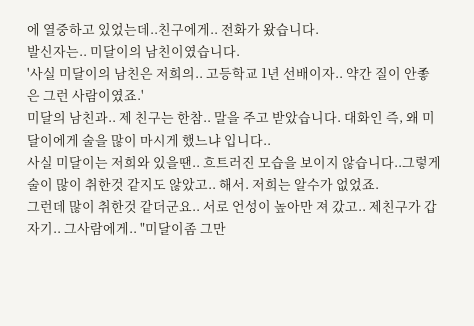에 열중하고 있었는데..친구에게.. 전화가 왔습니다.
발신자는.. 미달이의 남친이였습니다.
'사실 미달이의 남친은 저희의.. 고등학교 1년 선배이자.. 약간 질이 안좋은 그런 사람이였죠.'
미달의 남친과.. 제 친구는 한참.. 말을 주고 받았습니다. 대화인 즉, 왜 미달이에게 술을 많이 마시게 했느냐 입니다..
사실 미달이는 저희와 있을땐.. 흐트러진 모습을 보이지 않습니다..그렇게 술이 많이 취한것 같지도 않았고.. 해서. 저희는 알수가 없었죠.
그런데 많이 취한것 같더군요.. 서로 언성이 높아만 져 갔고.. 제친구가 갑자기.. 그사람에게.. "미달이좀 그만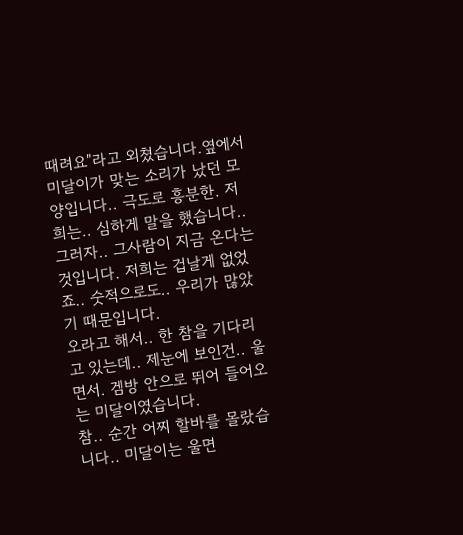때려요"라고 외쳤습니다.옆에서 미달이가 맞는 소리가 났던 모양입니다.. 극도로 흥분한. 저희는.. 심하게 말을 했습니다..
그러자.. 그사람이 지금 온다는 것입니다. 저희는 겁날게 없었죠.. 숫적으로도.. 우리가 많았기 때문입니다.
오라고 해서.. 한 참을 기다리고 있는데.. 제눈에 보인건.. 울면서. 겜방 안으로 뛰어 들어오는 미달이였습니다.
참.. 순간 어찌 할바를 몰랐습니다.. 미달이는 울면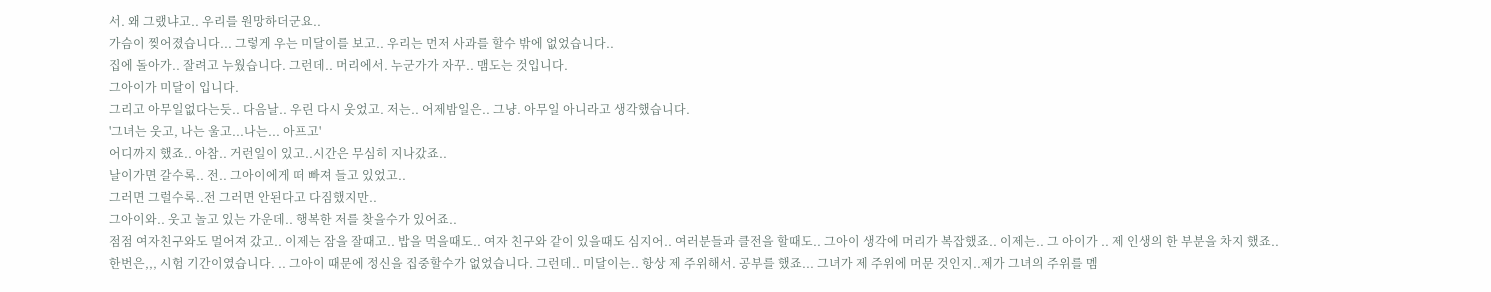서. 왜 그랬냐고.. 우리를 원망하더군요..
가슴이 찢어졌습니다... 그렇게 우는 미달이를 보고.. 우리는 먼저 사과를 할수 밖에 없었습니다..
집에 돌아가.. 잘려고 누웠습니다. 그런데.. 머리에서. 누군가가 자꾸.. 맴도는 것입니다.
그아이가 미달이 입니다.
그리고 아무일없다는듯.. 다음날.. 우린 다시 웃었고. 저는.. 어제밤일은.. 그냥. 아무일 아니라고 생각했습니다.
'그녀는 웃고, 나는 울고...나는... 아프고'
어디까지 했죠.. 아참.. 거런일이 있고..시간은 무심히 지나갔죠..
날이가면 갈수록.. 전.. 그아이에게 떠 빠져 들고 있었고..
그러면 그럴수록..전 그러면 안된다고 다짐했지만..
그아이와.. 웃고 놀고 있는 가운데.. 행복한 저를 찾을수가 있어죠..
점점 여자친구와도 멀어져 갔고.. 이제는 잠을 잘때고.. 밥을 먹을때도.. 여자 친구와 같이 있을때도 심지어.. 여러분들과 클전을 할때도.. 그아이 생각에 머리가 복잡했죠.. 이제는.. 그 아이가 .. 제 인생의 한 부분을 차지 했죠..
한번은,,, 시험 기간이였습니다. .. 그아이 때문에 정신을 집중할수가 없었습니다. 그런데.. 미달이는.. 항상 제 주위해서. 공부를 했죠... 그녀가 제 주위에 머문 것인지..제가 그녀의 주위를 멤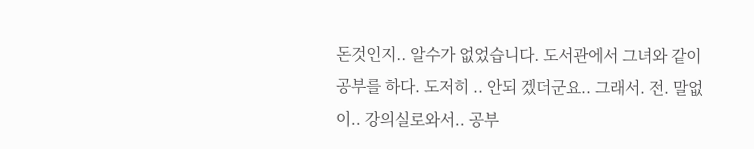돈것인지.. 알수가 없었습니다. 도서관에서 그녀와 같이 공부를 하다. 도저히 .. 안되 겠더군요.. 그래서. 전. 말없이.. 강의실로와서.. 공부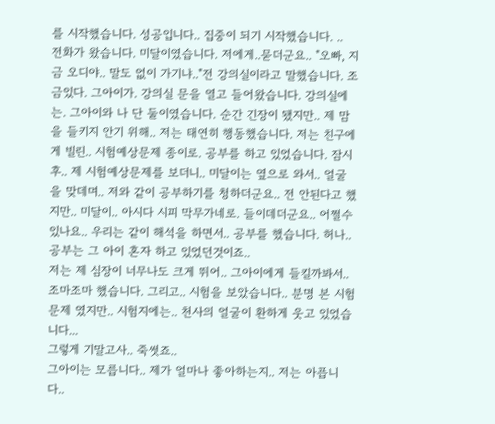를 시작했습니다. 성공입니다.. 집중이 되기 시작했습니다. ..
전화가 왔습니다. 미달이였습니다. 저에게..묻더군요.. "오빠, 지금 오디야.. 말도 없이 가기냐.."전 강의실이라고 말했습니다. 조금있다. 그아이가. 강의실 문을 열고 들어왔습니다. 강의실에는. 그아이와 나 단 둘이였습니다. 순간 긴장이 됐지만.. 제 맘을 들키지 안기 위해.. 저는 태연히 행동했습니다. 저는 친구에게 빌린.. 시험예상문제 종이로. 공부를 하고 있었습니다. 잠시후.. 제 시험예상문제를 보더니.. 미달이는 옆으로 와서.. 얼굴을 맞데며.. 저와 같이 공부하기를 청하더군요.. 전 안된다고 했지만.. 미달이.. 아시다 시피 막무가네로. 들이데더군요.. 어쩔수 있나요.. 우리는 같이 해석을 하면서.. 공부를 했습니다. 허나.. 공부는 그 아이 혼자 하고 있었던것이죠..
저는 제 심장이 너무나도 크게 뛰어.. 그아이에게 들킬까봐서.. 조마조마 했습니다. 그리고.. 시험을 보았습니다.. 분명 본 시험문제 였지만.. 시험지에는.. 천사의 얼굴이 환하게 웃고 있었습니다...
그렇게 기말고사.. 죽썻죠..
그아이는 모릅니다.. 제가 얼마나 좋아하는지.. 저는 아픕니다..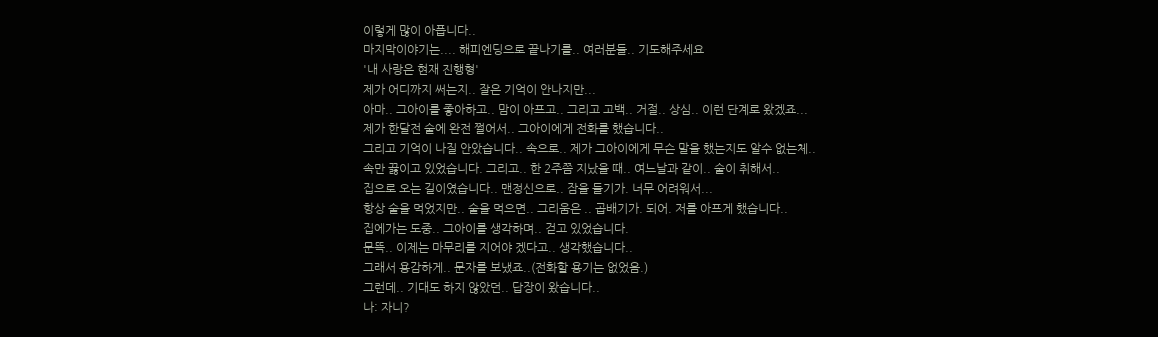이렇게 많이 아픕니다..
마지막이야기는.... 해피엔딩으로 끝나기를.. 여러분들.. 기도해주세요
'내 사랑은 현재 진행형'
제가 어디까지 써는지.. 잘은 기억이 안나지만...
아마.. 그아이를 좋아하고.. 맘이 아프고.. 그리고 고백.. 거절.. 상심.. 이런 단계로 왔겠죠...
제가 한달전 술에 완전 쩔어서.. 그아이에게 전화를 했습니다..
그리고 기억이 나질 안았습니다.. 속으로.. 제가 그아이에게 무슨 말을 했는지도 알수 없는체..
속만 끓이고 있었습니다. 그리고.. 한 2주쯤 지났을 때.. 여느날과 같이.. 술이 취해서..
집으로 오는 길이였습니다.. 맨정신으로.. 잠을 들기가. 너무 어려워서...
항상 술을 먹었지만.. 술을 먹으면.. 그리움은 .. 곱배기가. 되어. 저를 아프게 했습니다..
집에가는 도중.. 그아이를 생각하며.. 걷고 있었습니다.
문뜩.. 이제는 마무리를 지어야 겠다고.. 생각했습니다..
그래서 용감하게.. 문자를 보냈죠..(전화할 용기는 없었음.)
그런데.. 기대도 하지 않았던.. 답장이 왔습니다..
나: 자니?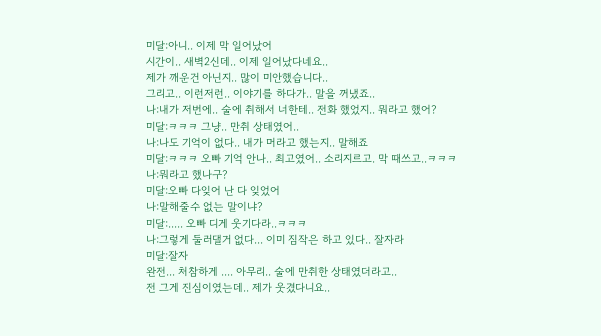미달:아니.. 이제 막 일어났어
시간이.. 새벽2신데.. 이제 일어났다네요..
제가 깨운건 아닌지.. 많이 미안했습니다..
그리고.. 이런저런.. 이야기를 하다가.. 말을 꺼냈죠..
나:내가 저번에.. 술에 취해서 너한테.. 전화 했었지.. 뭐라고 했어?
미달:ㅋㅋㅋ 그냥.. 만취 상태였어..
나:나도 기억이 없다.. 내가 머라고 했는지.. 말해죠
미달:ㅋㅋㅋ 오빠 기억 안나.. 최고였어.. 소리지르고. 막 때쓰고..ㅋㅋㅋ
나:뭐라고 했나구?
미달:오빠 다잊어 난 다 잊었어
나:말해줄수 없는 말이냐?
미달:..... 오빠 디게 웃기다라..ㅋㅋㅋ
나:그렇게 둘러댈거 없다... 이미 짐작은 하고 있다.. 잘자라
미달:잘자
완전... 처참하게 .... 아무리.. 술에 만취한 상태였더라고..
전 그게 진심이였는데.. 제가 웃겼다니요..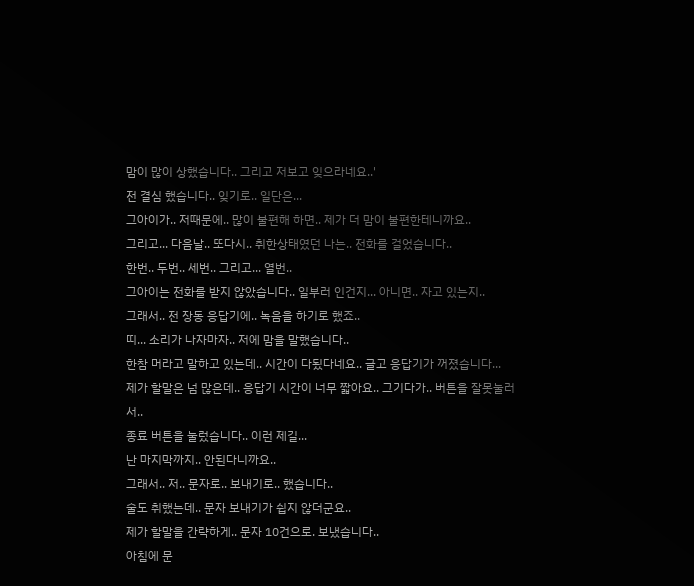맘이 많이 상했습니다.. 그리고 저보고 잊으라네요..'
전 결심 했습니다.. 잊기로.. 일단은...
그아이가.. 저때문에.. 많이 불편해 하면.. 제가 더 맘이 불편한테니까요..
그리고... 다음날.. 또다시.. 취한상태였던 나는.. 전화를 걸었습니다..
한번.. 두번.. 세번.. 그리고... 열번..
그아이는 전화를 받지 않았습니다.. 일부러 인건지... 아니면.. 자고 있는지..
그래서.. 전 장동 응답기에.. 녹음을 하기로 했죠..
띠... 소리가 나자마자.. 저에 맘을 말했습니다..
한참 머라고 말하고 있는데.. 시간이 다됬다네요.. 글고 응답기가 꺼졌습니다...
제가 할말은 넘 많은데.. 응답기 시간이 너무 짧아요.. 그기다가.. 버튼을 잘못눌러서..
종료 버튼을 눌렀습니다.. 이런 제길...
난 마지막까지.. 안된다니까요..
그래서.. 저.. 문자로.. 보내기로.. 했습니다..
술도 취했는데.. 문자 보내기가 쉽지 않더군요..
제가 할말을 간략하게.. 문자 10건으로. 보냈습니다..
아침에 문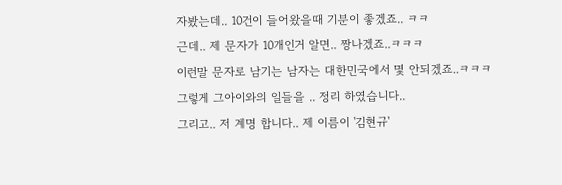자봤는데.. 10건이 들어왔을때 기분이 좋겠죠.. ㅋㅋ
근데.. 제 문자가 10개인거 알면.. 짱나겠죠..ㅋㅋㅋ
이런말 문자로 남기는 남자는 대한민국에서 몇 안되겠죠..ㅋㅋㅋ
그렇게 그아이와의 일들을 .. 정리 하였습니다..
그리고.. 저 계명 합니다.. 제 이름이 '김현규'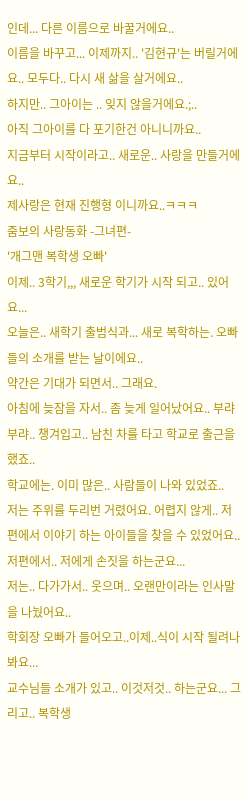인데... 다른 이름으로 바꿀거에요..
이름을 바꾸고... 이제까지.. '김현규'는 버릴거에요.. 모두다.. 다시 새 삶을 살거에요..
하지만.. 그아이는 .. 잊지 않을거에요.;..
아직 그아이를 다 포기한건 아니니까요..
지금부터 시작이라고.. 새로운.. 사랑을 만들거에요..
제사랑은 현재 진행형 이니까요..ㅋㅋㅋ
줌보의 사랑동화 -그녀편-
'개그맨 복학생 오빠'
이제.. 3학기,,, 새로운 학기가 시작 되고.. 있어요...
오늘은.. 새학기 출범식과... 새로 복학하는. 오빠들의 소개를 받는 날이에요..
약간은 기대가 되면서.. 그래요.
아침에 늦잠을 자서.. 좀 늦게 일어났어요.. 부랴부랴.. 챙겨입고.. 남친 차를 타고 학교로 출근을 했죠..
학교에는. 이미 많은.. 사람들이 나와 있었죠..
저는 주위를 두리번 거렸어요. 어렵지 않게.. 저 편에서 이야기 하는 아이들을 찾을 수 있었어요..
저편에서.. 저에게 손짓을 하는군요...
저는.. 다가가서.. 웃으며.. 오랜만이라는 인사말을 나눴어요..
학회장 오빠가 들어오고..이제..식이 시작 될려나 봐요...
교수님들 소개가 있고.. 이것저것.. 하는군요... 그리고.. 복학생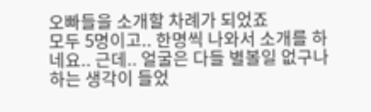오빠들을 소개할 차례가 되었죠
모두 5명이고.. 한명씩 나와서 소개를 하네요.. 근데.. 얼굴은 다들 별볼일 없구나 하는 생각이 들었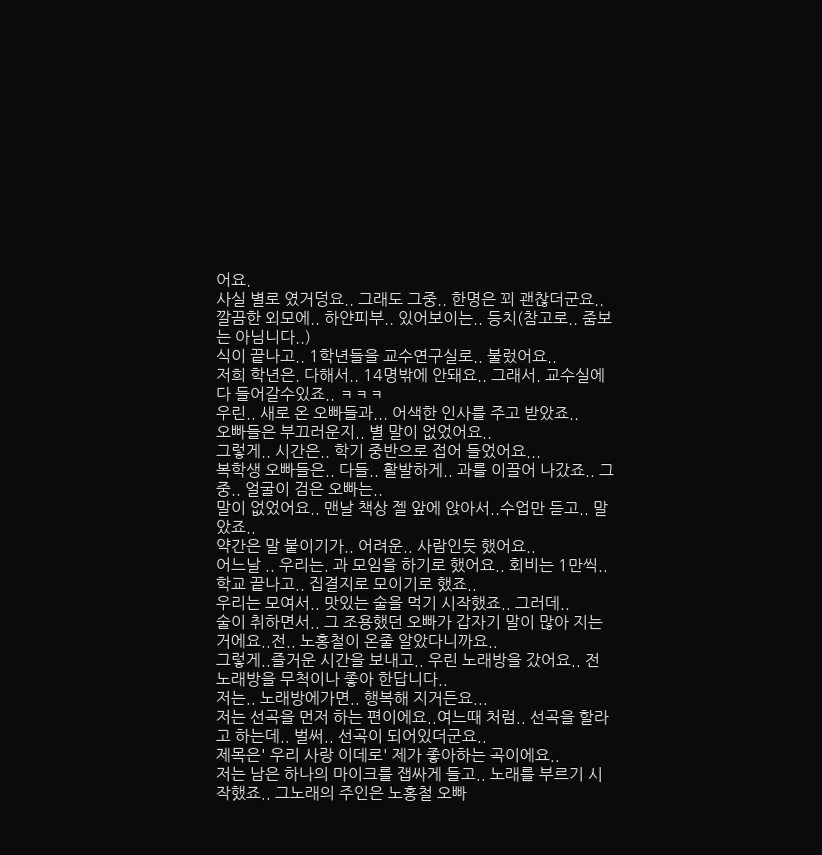어요.
사실 별로 였거덩요.. 그래도 그중.. 한명은 꾀 괜찮더군요..
깔끔한 외모에.. 하얀피부.. 있어보이는.. 등치(참고로.. 줌보는 아님니다..)
식이 끝나고.. 1학년들을 교수연구실로.. 불렀어요..
저희 학년은. 다해서.. 14명밖에 안돼요.. 그래서. 교수실에 다 들어갈수있죠.. ㅋㅋㅋ
우린.. 새로 온 오빠들과... 어색한 인사를 주고 받았죠..
오빠들은 부끄러운지.. 별 말이 없었어요..
그렇게.. 시간은.. 학기 중반으로 접어 들었어요...
복학생 오빠들은.. 다들.. 활발하게.. 과를 이끌어 나갔죠.. 그중.. 얼굴이 검은 오빠는..
말이 없었어요.. 맨날 책상 젤 앞에 앉아서..수업만 듣고.. 말았죠..
약간은 말 붙이기가.. 어려운.. 사람인듯 했어요..
어느날 .. 우리는. 과 모임을 하기로 했어요.. 회비는 1만씩.. 학교 끝나고.. 집결지로 모이기로 했죠..
우리는 모여서.. 맛있는 술을 먹기 시작했죠.. 그러데..
술이 취하면서.. 그 조용했던 오빠가 갑자기 말이 많아 지는거에요..전.. 노홍철이 온줄 알았다니까요..
그렇게..즐거운 시간을 보내고.. 우린 노래방을 갔어요.. 전 노래방을 무척이나 좋아 한답니다..
저는.. 노래방에가면.. 행복해 지거든요...
저는 선곡을 먼저 하는 편이에요..여느때 처럼.. 선곡을 할라고 하는데.. 벌써.. 선곡이 되어있더군요..
제목은' 우리 사랑 이데로' 제가 좋아하는 곡이에요..
저는 남은 하나의 마이크를 잽싸게 들고.. 노래를 부르기 시작했죠.. 그노래의 주인은 노홍철 오빠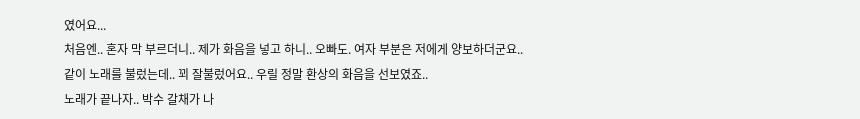였어요...
처음엔.. 혼자 막 부르더니.. 제가 화음을 넣고 하니.. 오빠도. 여자 부분은 저에게 양보하더군요..
같이 노래를 불렀는데.. 꾀 잘불렀어요.. 우릴 정말 환상의 화음을 선보였죠..
노래가 끝나자.. 박수 갈채가 나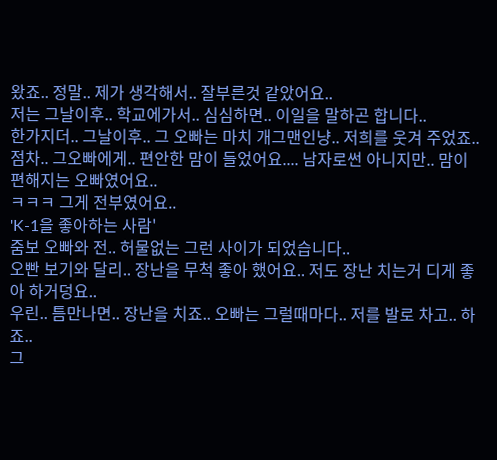왔죠.. 정말.. 제가 생각해서.. 잘부른것 같았어요..
저는 그날이후.. 학교에가서.. 심심하면.. 이일을 말하곤 합니다..
한가지더.. 그날이후.. 그 오빠는 마치 개그맨인냥.. 저희를 웃겨 주었죠..
점차.. 그오빠에게.. 편안한 맘이 들었어요.... 남자로썬 아니지만.. 맘이 편해지는 오빠였어요..
ㅋㅋㅋ 그게 전부였어요..
'K-1을 좋아하는 사람'
줌보 오빠와 전.. 허물없는 그런 사이가 되었습니다..
오빤 보기와 달리.. 장난을 무척 좋아 했어요.. 저도 장난 치는거 디게 좋아 하거덩요..
우린.. 틈만나면.. 장난을 치죠.. 오빠는 그럴때마다.. 저를 발로 차고.. 하죠..
그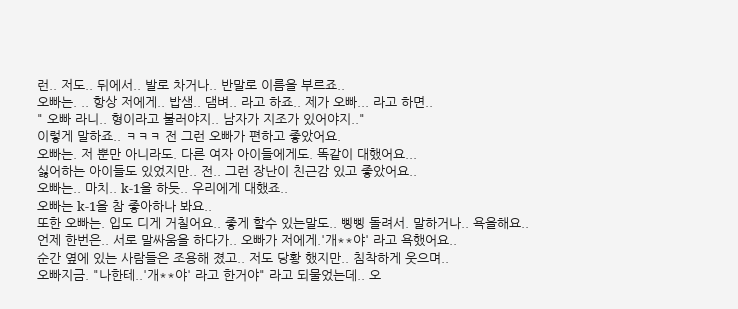런.. 저도.. 뒤에서.. 발로 차거나.. 반말로 이름을 부르죠..
오빠는. .. 항상 저에게.. 밥샘.. 댐벼.. 라고 하죠.. 제가 오빠... 라고 하면..
" 오빠 라니.. 형이라고 불러야지.. 남자가 지조가 있어야지.."
이렇게 말하죠.. ㅋㅋㅋ 전 그런 오빠가 편하고 좋았어요.
오빠는. 저 뿐만 아니라도. 다른 여자 아이들에게도. 똑같이 대했어요...
싫어하는 아이들도 있었지만.. 전.. 그런 장난이 친근감 있고 좋았어요..
오빠는.. 마치.. k-1을 하듯.. 우리에게 대했죠..
오빠는 k-1을 참 좋아하나 봐요..
또한 오빠는. 입도 디게 거칠어요.. 좋게 할수 있는말도.. 삥삥 돌려서. 말하거나.. 욕을해요..
언제 한번은.. 서로 말싸움을 하다가.. 오빠가 저에게.'개**야' 라고 욕했어요..
순간 옆에 있는 사람들은 조용해 졌고.. 저도 당황 했지만.. 침착하게 웃으며..
오빠지금. "나한테..'개**야' 라고 한거야" 라고 되물었는데.. 오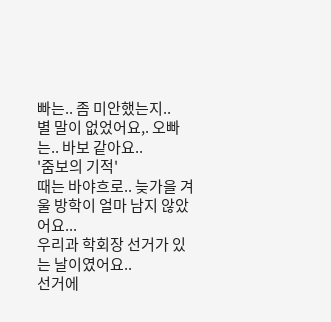빠는.. 좀 미안했는지..
별 말이 없었어요,. 오빠는.. 바보 같아요..
'줌보의 기적'
때는 바야흐로.. 늦가을 겨울 방학이 얼마 남지 않았어요...
우리과 학회장 선거가 있는 날이였어요..
선거에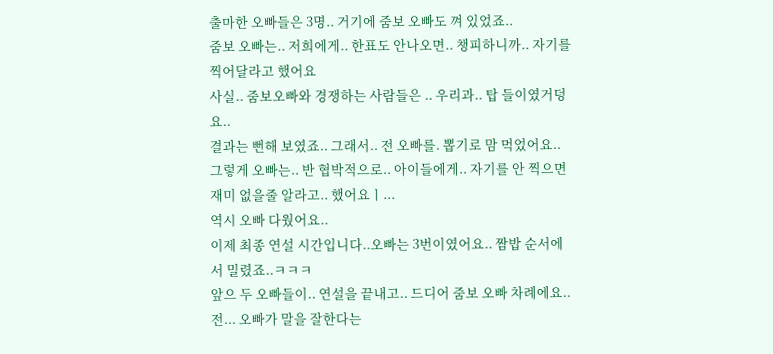출마한 오빠들은 3명.. 거기에 줌보 오빠도 껴 있었죠..
줌보 오빠는.. 저희에게.. 한표도 안나오면.. 챙피하니까.. 자기를 찍어달라고 했어요
사실.. 줌보오빠와 경쟁하는 사람들은 .. 우리과.. 탑 들이였거덩요..
결과는 뻔해 보였죠.. 그래서.. 전 오빠를. 뽑기로 맘 먹었어요..
그렇게 오빠는.. 반 협박적으로.. 아이들에게.. 자기를 안 찍으면 재미 없을줄 알라고.. 했어요ㅣ...
역시 오빠 다웠어요..
이제 최종 연설 시간입니다..오빠는 3번이였어요.. 짬밥 순서에서 밀렸죠..ㅋㅋㅋ
앞으 두 오빠들이.. 연설을 끝내고.. 드디어 줌보 오빠 차례에요..
전... 오빠가 말을 잘한다는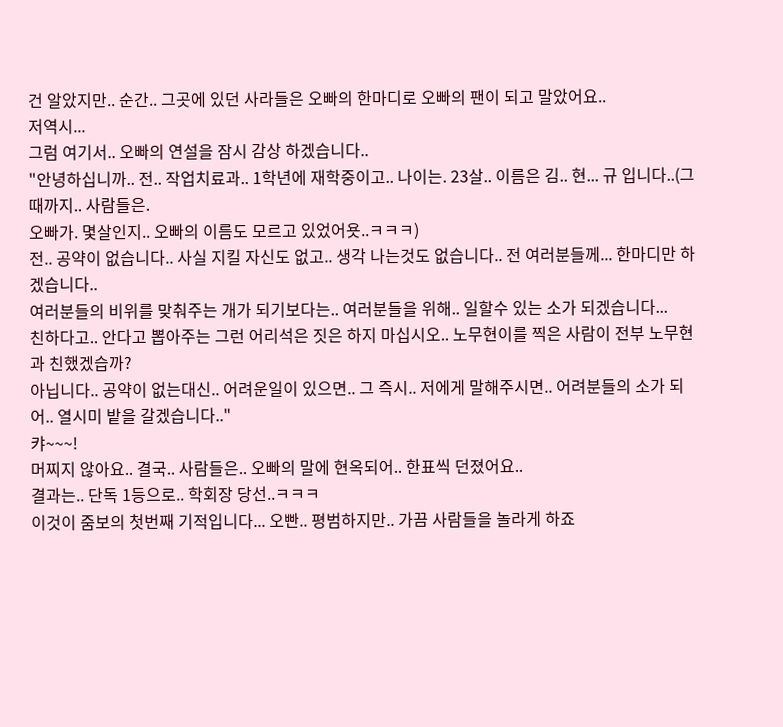건 알았지만.. 순간.. 그곳에 있던 사라들은 오빠의 한마디로 오빠의 팬이 되고 말았어요..
저역시...
그럼 여기서.. 오빠의 연설을 잠시 감상 하겠습니다..
"안녕하십니까.. 전.. 작업치료과.. 1학년에 재학중이고.. 나이는. 23살.. 이름은 김.. 현... 규 입니다..(그때까지.. 사람들은.
오빠가. 몇살인지.. 오빠의 이름도 모르고 있었어욧..ㅋㅋㅋ)
전.. 공약이 없습니다.. 사실 지킬 자신도 없고.. 생각 나는것도 없습니다.. 전 여러분들께... 한마디만 하겠습니다..
여러분들의 비위를 맞춰주는 개가 되기보다는.. 여러분들을 위해.. 일할수 있는 소가 되겠습니다...
친하다고.. 안다고 뽑아주는 그런 어리석은 짓은 하지 마십시오.. 노무현이를 찍은 사람이 전부 노무현과 친했겠습까?
아닙니다.. 공약이 없는대신.. 어려운일이 있으면.. 그 즉시.. 저에게 말해주시면.. 어려분들의 소가 되어.. 열시미 밭을 갈겠습니다.."
캬~~~!
머찌지 않아요.. 결국.. 사람들은.. 오빠의 말에 현옥되어.. 한표씩 던졌어요..
결과는.. 단독 1등으로.. 학회장 당선..ㅋㅋㅋ
이것이 줌보의 첫번째 기적입니다... 오빤.. 평범하지만.. 가끔 사람들을 놀라게 하죠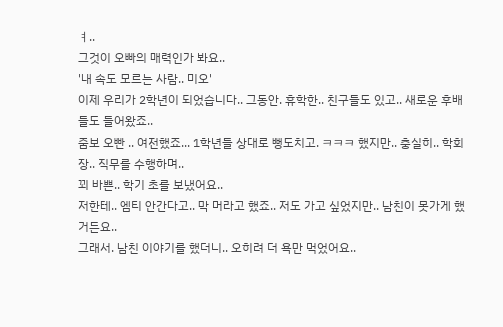ㅕ..
그것이 오빠의 매력인가 봐요..
'내 속도 모르는 사람.. 미오'
이제 우리가 2학년이 되었습니다.. 그동안. 휴학한.. 친구들도 있고.. 새로운 후배들도 들어왔죠..
줌보 오빤 .. 여전했죠... 1학년들 상대로 뻥도치고. ㅋㅋㅋ 했지만.. 충실히.. 학회장.. 직무를 수행하며..
꾀 바쁜.. 학기 초를 보냈어요..
저한테.. 엠티 안간다고.. 막 머라고 했죠.. 저도 가고 싶었지만.. 남친이 못가게 했거든요..
그래서. 남친 이야기를 했더니.. 오히려 더 욕만 먹었어요..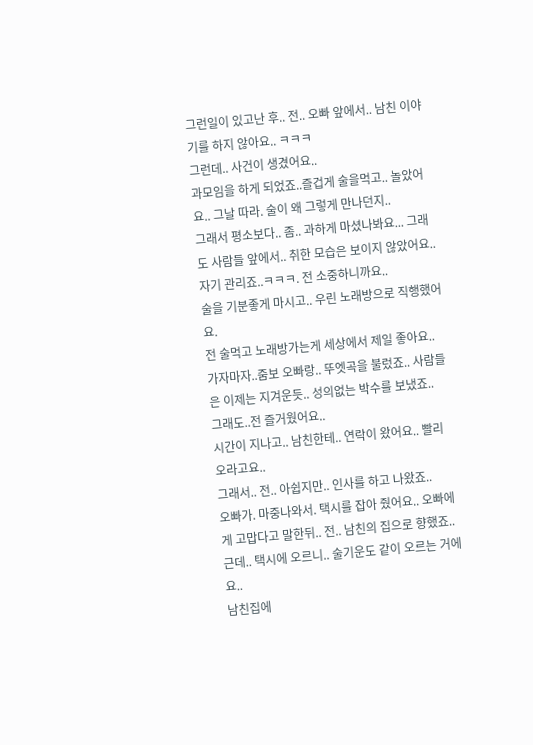그런일이 있고난 후.. 전.. 오빠 앞에서.. 남친 이야기를 하지 않아요.. ㅋㅋㅋ
그런데.. 사건이 생겼어요..
과모임을 하게 되었죠..즐겁게 술을먹고.. 놀았어요.. 그날 따라. 술이 왜 그렇게 만나던지..
그래서 평소보다.. 좀.. 과하게 마셨나봐요... 그래도 사람들 앞에서.. 취한 모습은 보이지 않았어요..
자기 관리죠..ㅋㅋㅋ. 전 소중하니까요..
술을 기분좋게 마시고.. 우린 노래방으로 직행했어요.
전 술먹고 노래방가는게 세상에서 제일 좋아요..
가자마자..줌보 오빠랑.. 뚜엣곡을 불렀죠.. 사람들은 이제는 지겨운듯.. 성의없는 박수를 보냈죠..
그래도..전 즐거웠어요..
시간이 지나고.. 남친한테.. 연락이 왔어요.. 빨리 오라고요..
그래서.. 전.. 아쉽지만.. 인사를 하고 나왔죠..
오빠가. 마중나와서. 택시를 잡아 줬어요.. 오빠에게 고맙다고 말한뒤.. 전.. 남친의 집으로 향했죠..
근데.. 택시에 오르니.. 술기운도 같이 오르는 거에요..
남친집에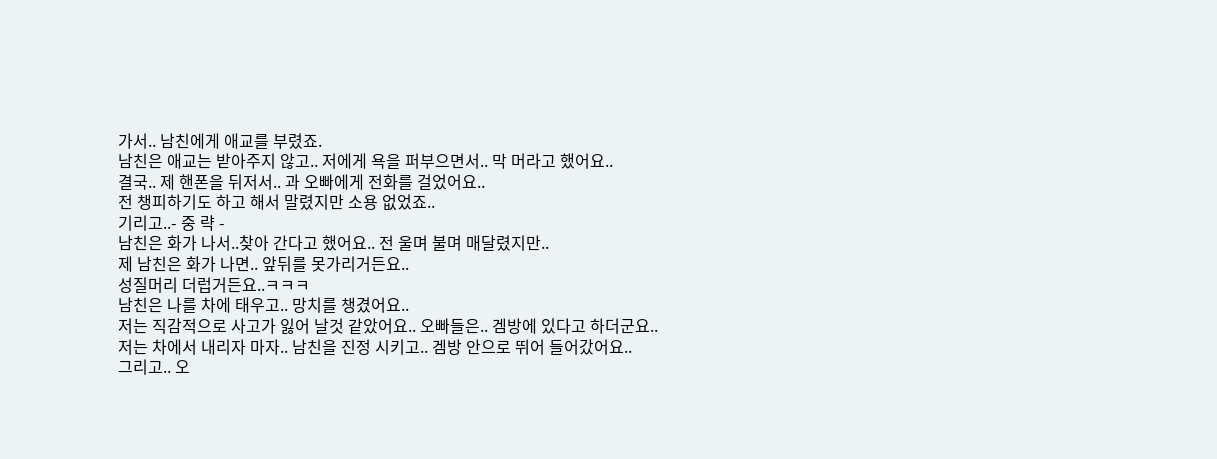가서.. 남친에게 애교를 부렸죠.
남친은 애교는 받아주지 않고.. 저에게 욕을 퍼부으면서.. 막 머라고 했어요..
결국.. 제 핸폰을 뒤저서.. 과 오빠에게 전화를 걸었어요..
전 챙피하기도 하고 해서 말렸지만 소용 없었죠..
기리고..- 중 략 -
남친은 화가 나서..찾아 간다고 했어요.. 전 울며 불며 매달렸지만..
제 남친은 화가 나면.. 앞뒤를 못가리거든요..
성질머리 더럽거든요..ㅋㅋㅋ
남친은 나를 차에 태우고.. 망치를 챙겼어요..
저는 직감적으로 사고가 잃어 날것 같았어요.. 오빠들은.. 겜방에 있다고 하더군요..
저는 차에서 내리자 마자.. 남친을 진정 시키고.. 겜방 안으로 뛰어 들어갔어요..
그리고.. 오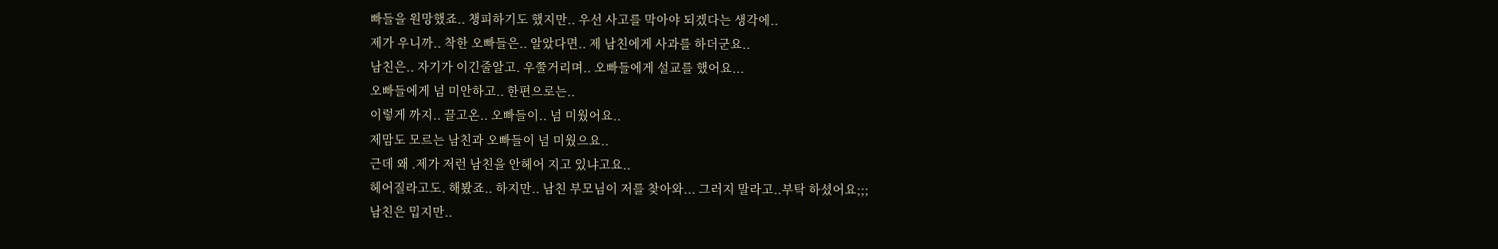빠들을 원망했죠.. 챙피하기도 했지만.. 우선 사고를 막아야 되겠다는 생각에..
제가 우니까.. 착한 오빠들은.. 알았다면.. 제 남친에게 사과를 하더군요..
남친은.. 자기가 이긴줄알고. 우쭐거리며.. 오빠들에게 설교를 했어요...
오빠들에게 넘 미안하고.. 한편으로는..
이렇게 까지.. 끌고온.. 오빠들이.. 넘 미웠어요..
제맘도 모르는 남친과 오빠들이 넘 미웠으요..
근데 왜 .제가 저런 남친을 안헤어 지고 있냐고요..
헤어질라고도. 해봤죠.. 하지만.. 남친 부모님이 저를 찾아와... 그러지 말라고..부탁 하셨어요;;;
남친은 밉지만..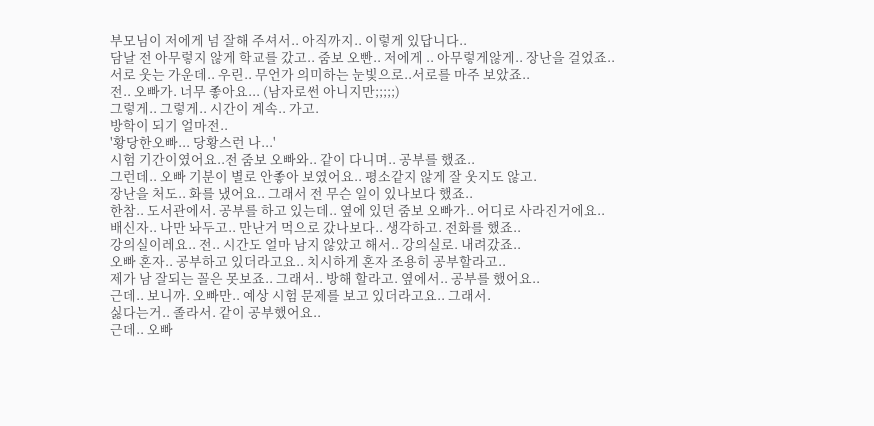부모님이 저에게 넘 잘해 주셔서.. 아직까지.. 이렇게 있답니다..
담날 전 아무렇지 않게 학교를 갔고.. 줌보 오빤.. 저에게 .. 아무렇게않게.. 장난을 걸었죠..
서로 웃는 가운데.. 우린.. 무언가 의미하는 눈빛으로..서로를 마주 보았죠..
전.. 오빠가. 너무 좋아요... (남자로썬 아니지만;;;;;)
그렇게.. 그렇게.. 시간이 계속.. 가고.
방학이 되기 얼마전..
'황당한오빠... 당황스런 나...'
시험 기간이였어요..전 줌보 오빠와.. 같이 다니며.. 공부를 했죠..
그런데.. 오빠 기분이 별로 안좋아 보였어요.. 평소같지 않게 잘 웃지도 않고.
장난을 처도.. 화를 냈어요.. 그래서 전 무슨 일이 있나보다 했죠..
한참.. 도서관에서. 공부를 하고 있는데.. 옆에 있던 줌보 오빠가.. 어디로 사라진거에요..
배신자.. 나만 놔두고.. 만난거 먹으로 갔나보다.. 생각하고. 전화를 했죠..
강의실이레요.. 전.. 시간도 얼마 남지 않았고 해서.. 강의실로. 내려갔죠..
오빠 혼자.. 공부하고 있더라고요.. 치시하게 혼자 조용히 공부할라고..
제가 남 잘되는 꼴은 못보죠.. 그래서.. 방해 할라고. 옆에서.. 공부를 했어요..
근데.. 보니까. 오빠만.. 예상 시험 문제를 보고 있더라고요.. 그래서.
싫다는거.. 졸라서. 같이 공부했어요..
근데.. 오빠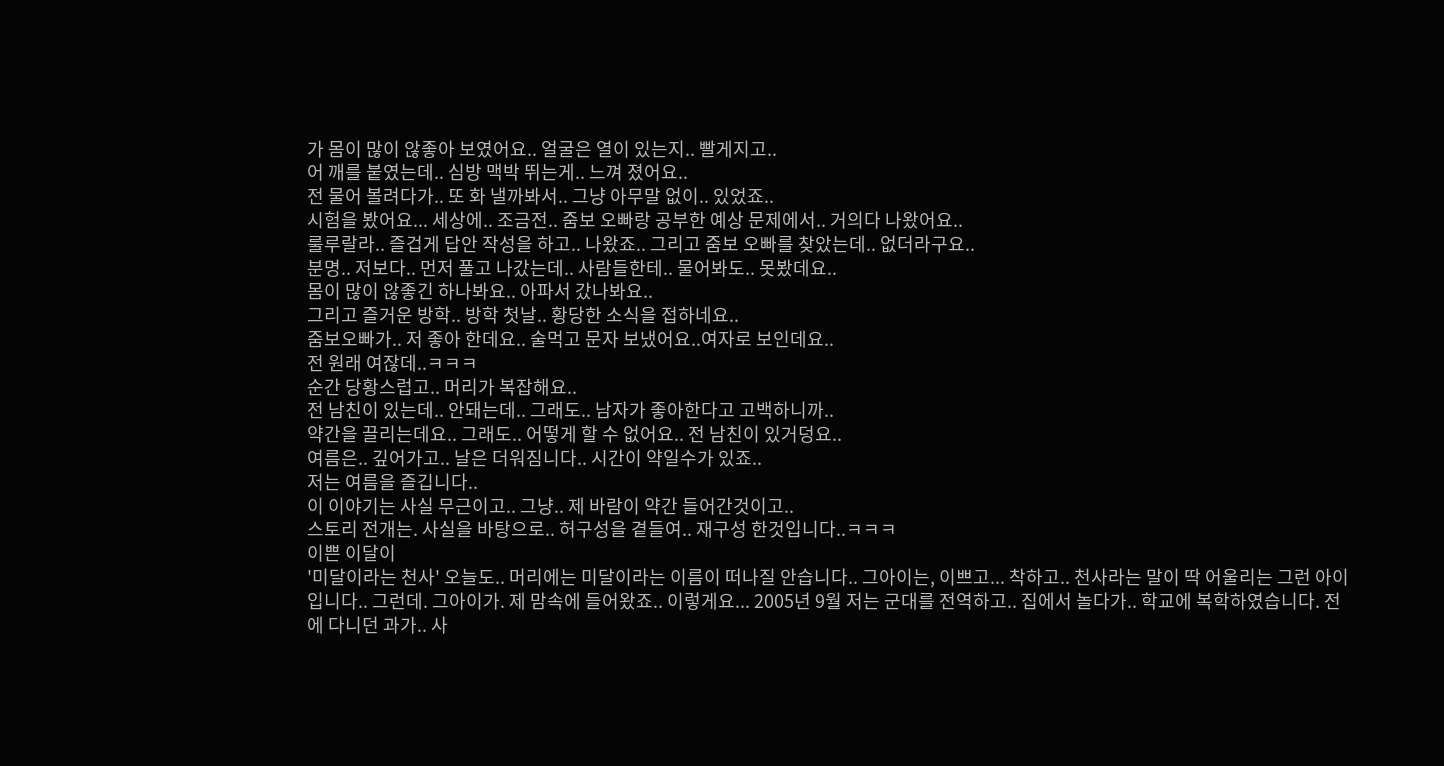가 몸이 많이 않좋아 보였어요.. 얼굴은 열이 있는지.. 빨게지고..
어 깨를 붙였는데.. 심방 맥박 뛰는게.. 느껴 졌어요..
전 물어 볼려다가.. 또 화 낼까봐서.. 그냥 아무말 없이.. 있었죠..
시험을 봤어요... 세상에.. 조금전.. 줌보 오빠랑 공부한 예상 문제에서.. 거의다 나왔어요..
룰루랄라.. 즐겁게 답안 작성을 하고.. 나왔죠.. 그리고 줌보 오빠를 찾았는데.. 없더라구요..
분명.. 저보다.. 먼저 풀고 나갔는데.. 사람들한테.. 물어봐도.. 못봤데요..
몸이 많이 않좋긴 하나봐요.. 아파서 갔나봐요..
그리고 즐거운 방학.. 방학 첫날.. 황당한 소식을 접하네요..
줌보오빠가.. 저 좋아 한데요.. 술먹고 문자 보냈어요..여자로 보인데요..
전 원래 여잖데..ㅋㅋㅋ
순간 당황스럽고.. 머리가 복잡해요..
전 남친이 있는데.. 안돼는데.. 그래도.. 남자가 좋아한다고 고백하니까..
약간을 끌리는데요.. 그래도.. 어떻게 할 수 없어요.. 전 남친이 있거덩요..
여름은.. 깊어가고.. 날은 더워짐니다.. 시간이 약일수가 있죠..
저는 여름을 즐깁니다..
이 이야기는 사실 무근이고.. 그냥.. 제 바람이 약간 들어간것이고..
스토리 전개는. 사실을 바탕으로.. 허구성을 곁들여.. 재구성 한것입니다..ㅋㅋㅋ
이쁜 이달이
'미달이라는 천사' 오늘도.. 머리에는 미달이라는 이름이 떠나질 안습니다.. 그아이는, 이쁘고... 착하고.. 천사라는 말이 딱 어울리는 그런 아이 입니다.. 그런데. 그아이가. 제 맘속에 들어왔죠.. 이렇게요... 2005년 9월 저는 군대를 전역하고.. 집에서 놀다가.. 학교에 복학하였습니다. 전에 다니던 과가.. 사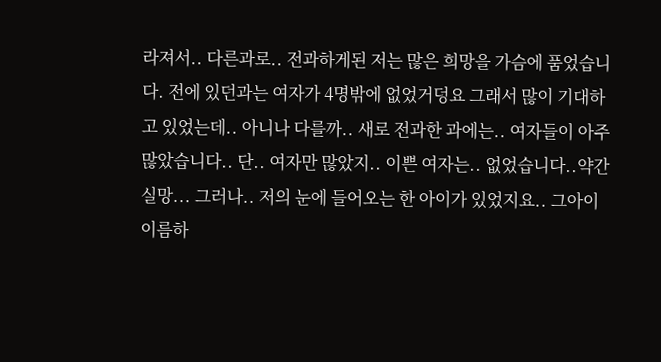라져서.. 다른과로.. 전과하게된 저는 많은 희망을 가슴에 품었습니다. 전에 있던과는 여자가 4명밖에 없었거덩요 그래서 많이 기대하고 있었는데.. 아니나 다를까.. 새로 전과한 과에는.. 여자들이 아주 많았습니다.. 단.. 여자만 많았지.. 이쁜 여자는.. 없었습니다..약간 실망... 그러나.. 저의 눈에 들어오는 한 아이가 있었지요.. 그아이 이름하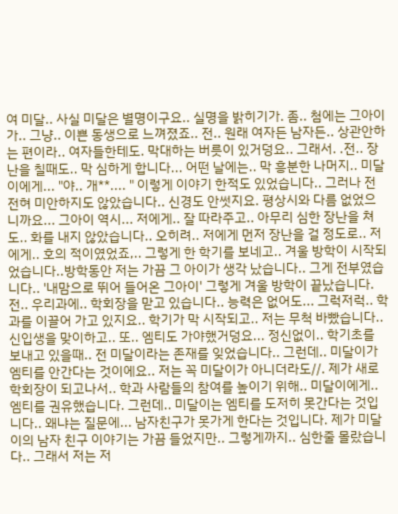여 미달.. 사실 미달은 별명이구요.. 실명을 밝히기가. 좀.. 첨에는 그아이가.. 그냥.. 이쁜 동생으로 느껴졌죠.. 전.. 원래 여자든 남자든.. 상관안하는 편이라.. 여자들한테도. 막대하는 버릇이 있거덩요.. 그래서. .전.. 장난을 칠때도.. 막 심하게 합니다... 어떤 날에는.. 막 흥분한 나머지.. 미달이에게... "야.. 개**.... " 이렇게 이야기 한적도 있었습니다.. 그러나 전 전혀 미안하지도 않았습니다.. 신경도 안썻지요. 평상시와 다름 없었으니까요... 그아이 역시... 저에게.. 잘 따라주고.. 아무리 심한 장난을 쳐도.. 화를 내지 않았습니다.. 오히려.. 저에게 먼저 장난을 걸 정도로.. 저에게.. 호의 적이였었죠,.. 그렇게 한 학기를 보네고.. 겨울 방학이 시작되었습니다..방학동안 저는 가끔 그 아이가 생각 났습니다.. 그게 전부였습니다.. '내맘으로 뛰어 들어온 그아이' 그렇게 겨울 방학이 끝났습니다. 전.. 우리과에.. 학회장을 맏고 있습니다.. 능력은 없어도... 그럭저럭.. 학과를 이끌어 가고 있지요.. 학기가 막 시작되고.. 저는 무척 바빴습니다..신입생을 맞이하고.. 또.. 엠티도 가야했거덩요... 정신없이.. 학기초를 보내고 있을때.. 전 미달이라는 존재를 잊었습니다.. 그런데.. 미달이가 엠티를 안간다는 것이에요.. 저는 꼭 미달이가 아니더라도//. 제가 새로 학회장이 되고나서.. 학과 사람들의 참여를 높이기 위해.. 미달이에게.. 엠티를 권유했습니다. 그런데.. 미달이는 엠티를 도저히 못간다는 것입니다.. 왜냐는 질문에... 남자친구가 못가게 한다는 것입니다. 제가 미달이의 남자 친구 이야기는 가끔 들었지만.. 그렇게까지.. 심한줄 몰랐습니다.. 그래서 저는 저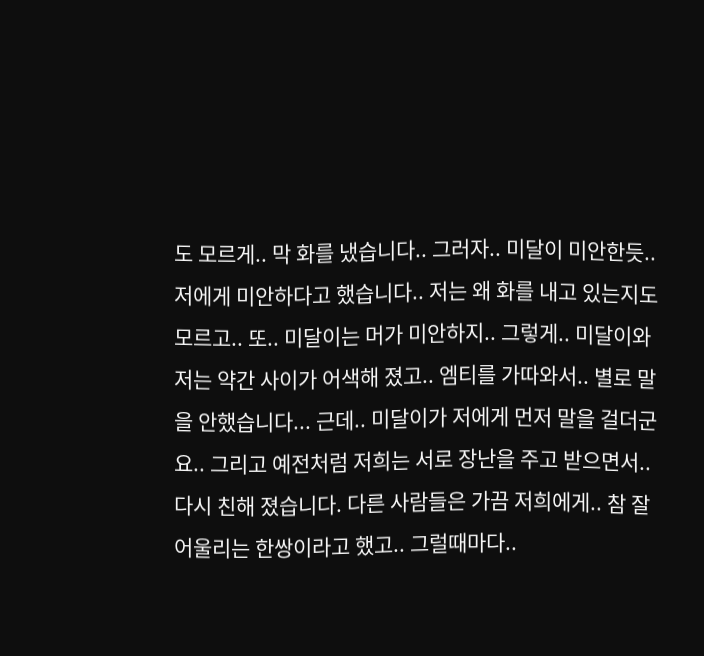도 모르게.. 막 화를 냈습니다.. 그러자.. 미달이 미안한듯.. 저에게 미안하다고 했습니다.. 저는 왜 화를 내고 있는지도 모르고.. 또.. 미달이는 머가 미안하지.. 그렇게.. 미달이와 저는 약간 사이가 어색해 졌고.. 엠티를 가따와서.. 별로 말을 안했습니다... 근데.. 미달이가 저에게 먼저 말을 걸더군요.. 그리고 예전처럼 저희는 서로 장난을 주고 받으면서.. 다시 친해 졌습니다. 다른 사람들은 가끔 저희에게.. 참 잘어울리는 한쌍이라고 했고.. 그럴때마다..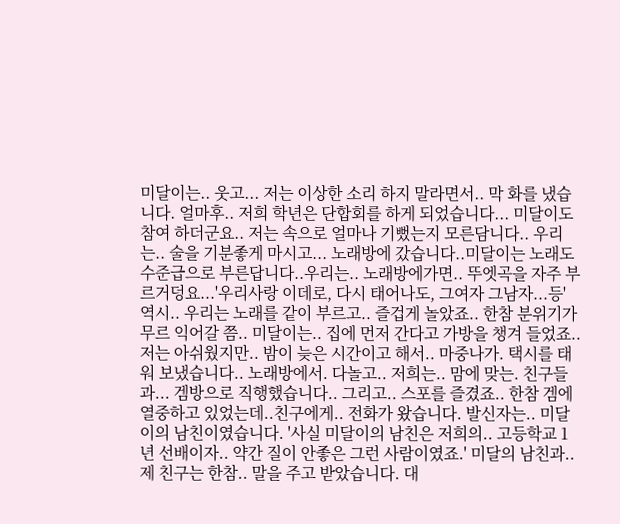미달이는.. 웃고... 저는 이상한 소리 하지 말라면서.. 막 화를 냈습니다. 얼마후.. 저희 학년은 단합회를 하게 되었습니다... 미달이도 참여 하더군요.. 저는 속으로 얼마나 기뻤는지 모른담니다.. 우리는.. 술을 기분좋게 마시고... 노래방에 갔습니다..미달이는 노래도 수준급으로 부른답니다..우리는.. 노래방에가면.. 뚜엣곡을 자주 부르거덩요...'우리사랑 이데로, 다시 태어나도, 그여자 그남자...등' 역시.. 우리는 노래를 같이 부르고.. 즐겁게 놀았죠.. 한참 분위기가 무르 익어갈 쯤.. 미달이는.. 집에 먼저 간다고 가방을 챙겨 들었죠.. 저는 아쉬웠지만.. 밤이 늦은 시간이고 해서.. 마중나가. 택시를 태워 보냈습니다.. 노래방에서. 다놀고.. 저희는.. 맘에 맞는. 친구들과... 겜방으로 직행했습니다.. 그리고.. 스포를 즐겼죠.. 한참 겜에 열중하고 있었는데..친구에게.. 전화가 왔습니다. 발신자는.. 미달이의 남친이였습니다. '사실 미달이의 남친은 저희의.. 고등학교 1년 선배이자.. 약간 질이 안좋은 그런 사람이였죠.' 미달의 남친과.. 제 친구는 한참.. 말을 주고 받았습니다. 대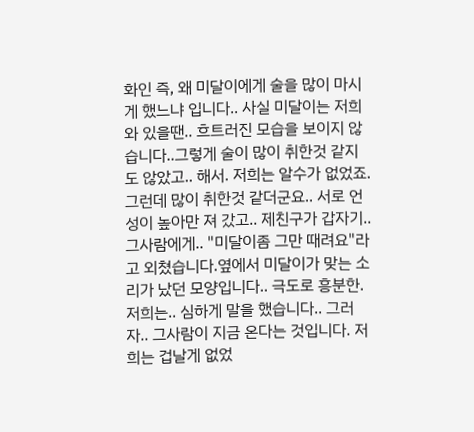화인 즉, 왜 미달이에게 술을 많이 마시게 했느냐 입니다.. 사실 미달이는 저희와 있을땐.. 흐트러진 모습을 보이지 않습니다..그렇게 술이 많이 취한것 같지도 않았고.. 해서. 저희는 알수가 없었죠. 그런데 많이 취한것 같더군요.. 서로 언성이 높아만 져 갔고.. 제친구가 갑자기.. 그사람에게.. "미달이좀 그만 때려요"라고 외쳤습니다.옆에서 미달이가 맞는 소리가 났던 모양입니다.. 극도로 흥분한. 저희는.. 심하게 말을 했습니다.. 그러자.. 그사람이 지금 온다는 것입니다. 저희는 겁날게 없었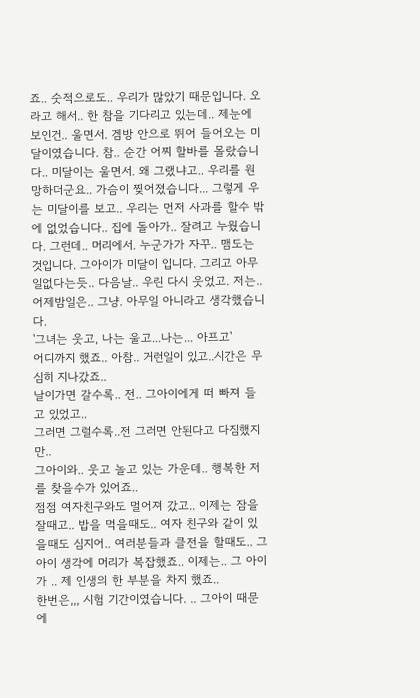죠.. 숫적으로도.. 우리가 많았기 때문입니다. 오라고 해서.. 한 참을 기다리고 있는데.. 제눈에 보인건.. 울면서. 겜방 안으로 뛰어 들어오는 미달이였습니다. 참.. 순간 어찌 할바를 몰랐습니다.. 미달이는 울면서. 왜 그랬냐고.. 우리를 원망하더군요.. 가슴이 찢어졌습니다... 그렇게 우는 미달이를 보고.. 우리는 먼저 사과를 할수 밖에 없었습니다.. 집에 돌아가.. 잘려고 누웠습니다. 그런데.. 머리에서. 누군가가 자꾸.. 맴도는 것입니다. 그아이가 미달이 입니다. 그리고 아무일없다는듯.. 다음날.. 우린 다시 웃었고. 저는.. 어제밤일은.. 그냥. 아무일 아니라고 생각했습니다.
'그녀는 웃고, 나는 울고...나는... 아프고'
어디까지 했죠.. 아참.. 거런일이 있고..시간은 무심히 지나갔죠..
날이가면 갈수록.. 전.. 그아이에게 떠 빠져 들고 있었고..
그러면 그럴수록..전 그러면 안된다고 다짐했지만..
그아이와.. 웃고 놀고 있는 가운데.. 행복한 저를 찾을수가 있어죠..
점점 여자친구와도 멀어져 갔고.. 이제는 잠을 잘때고.. 밥을 먹을때도.. 여자 친구와 같이 있을때도 심지어.. 여러분들과 클전을 할때도.. 그아이 생각에 머리가 복잡했죠.. 이제는.. 그 아이가 .. 제 인생의 한 부분을 차지 했죠..
한번은,,, 시험 기간이였습니다. .. 그아이 때문에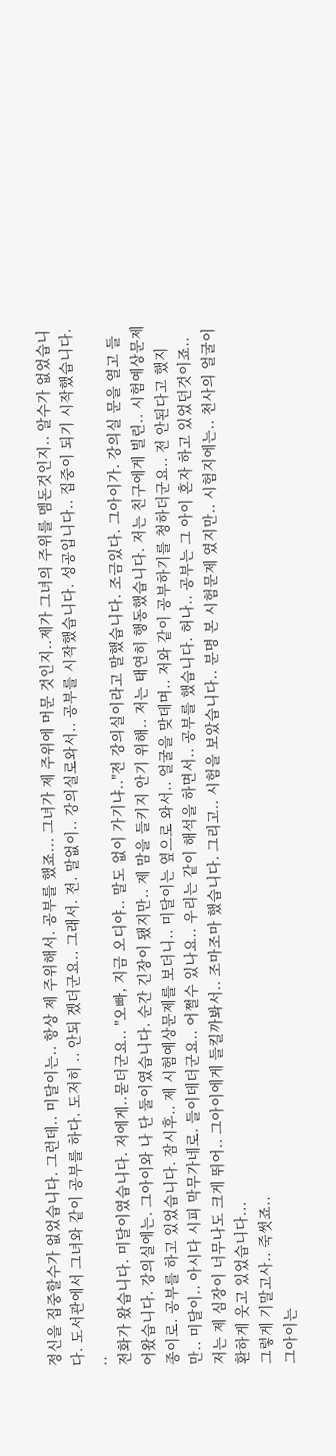정신을 집중할수가 없었습니다. 그런데.. 미달이는.. 항상 제 주위해서. 공부를 했죠... 그녀가 제 주위에 머문 것인지..제가 그녀의 주위를 멤돈것인지.. 알수가 없었습니다. 도서관에서 그녀와 같이 공부를 하다. 도저히 .. 안되 겠더군요.. 그래서. 전. 말없이.. 강의실로와서.. 공부를 시작했습니다. 성공입니다.. 집중이 되기 시작했습니다. ..
전화가 왔습니다. 미달이였습니다. 저에게..묻더군요.. "오빠, 지금 오디야.. 말도 없이 가기냐.."전 강의실이라고 말했습니다. 조금있다. 그아이가. 강의실 문을 열고 들어왔습니다. 강의실에는. 그아이와 나 단 둘이였습니다. 순간 긴장이 됐지만.. 제 맘을 들키지 안기 위해.. 저는 태연히 행동했습니다. 저는 친구에게 빌린.. 시험예상문제 종이로. 공부를 하고 있었습니다. 잠시후.. 제 시험예상문제를 보더니.. 미달이는 옆으로 와서.. 얼굴을 맞데며.. 저와 같이 공부하기를 청하더군요.. 전 안된다고 했지만.. 미달이.. 아시다 시피 막무가네로. 들이데더군요.. 어쩔수 있나요.. 우리는 같이 해석을 하면서.. 공부를 했습니다. 허나.. 공부는 그 아이 혼자 하고 있었던것이죠..
저는 제 심장이 너무나도 크게 뛰어.. 그아이에게 들킬까봐서.. 조마조마 했습니다. 그리고.. 시험을 보았습니다.. 분명 본 시험문제 였지만.. 시험지에는.. 천사의 얼굴이 환하게 웃고 있었습니다...
그렇게 기말고사.. 죽썻죠..
그아이는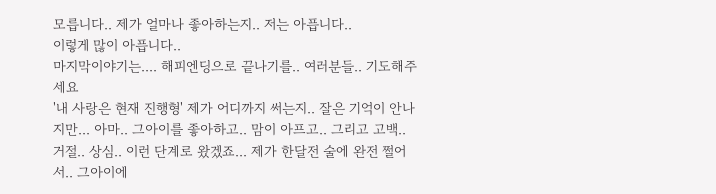모릅니다.. 제가 얼마나 좋아하는지.. 저는 아픕니다..
이렇게 많이 아픕니다..
마지막이야기는.... 해피엔딩으로 끝나기를.. 여러분들.. 기도해주세요
'내 사랑은 현재 진행형' 제가 어디까지 써는지.. 잘은 기억이 안나지만... 아마.. 그아이를 좋아하고.. 맘이 아프고.. 그리고 고백.. 거절.. 상심.. 이런 단계로 왔겠죠... 제가 한달전 술에 완전 쩔어서.. 그아이에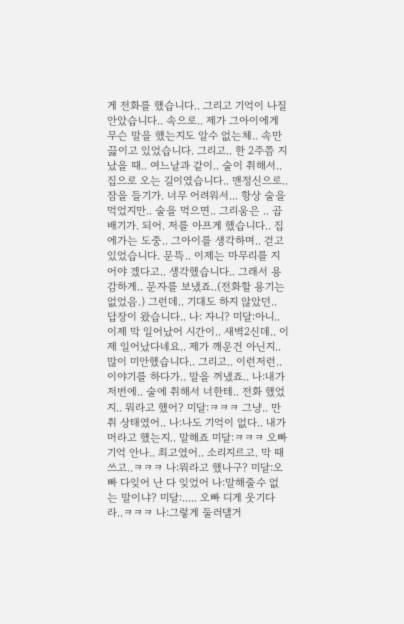게 전화를 했습니다.. 그리고 기억이 나질 안았습니다.. 속으로.. 제가 그아이에게 무슨 말을 했는지도 알수 없는체.. 속만 끓이고 있었습니다. 그리고.. 한 2주쯤 지났을 때.. 여느날과 같이.. 술이 취해서.. 집으로 오는 길이였습니다.. 맨정신으로.. 잠을 들기가. 너무 어려워서... 항상 술을 먹었지만.. 술을 먹으면.. 그리움은 .. 곱배기가. 되어. 저를 아프게 했습니다.. 집에가는 도중.. 그아이를 생각하며.. 걷고 있었습니다. 문뜩.. 이제는 마무리를 지어야 겠다고.. 생각했습니다.. 그래서 용감하게.. 문자를 보냈죠..(전화할 용기는 없었음.) 그런데.. 기대도 하지 않았던.. 답장이 왔습니다.. 나: 자니? 미달:아니.. 이제 막 일어났어 시간이.. 새벽2신데.. 이제 일어났다네요.. 제가 깨운건 아닌지.. 많이 미안했습니다.. 그리고.. 이런저런.. 이야기를 하다가.. 말을 꺼냈죠.. 나:내가 저번에.. 술에 취해서 너한테.. 전화 했었지.. 뭐라고 했어? 미달:ㅋㅋㅋ 그냥.. 만취 상태였어.. 나:나도 기억이 없다.. 내가 머라고 했는지.. 말해죠 미달:ㅋㅋㅋ 오빠 기억 안나.. 최고였어.. 소리지르고. 막 때쓰고..ㅋㅋㅋ 나:뭐라고 했나구? 미달:오빠 다잊어 난 다 잊었어 나:말해줄수 없는 말이냐? 미달:..... 오빠 디게 웃기다라..ㅋㅋㅋ 나:그렇게 둘러댈거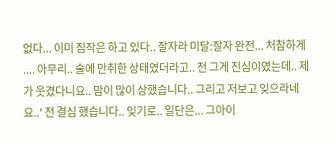없다... 이미 짐작은 하고 있다.. 잘자라 미달:잘자 완전... 처참하게 .... 아무리.. 술에 만취한 상태였더라고.. 전 그게 진심이였는데.. 제가 웃겼다니요.. 맘이 많이 상했습니다.. 그리고 저보고 잊으라네요..' 전 결심 했습니다.. 잊기로.. 일단은... 그아이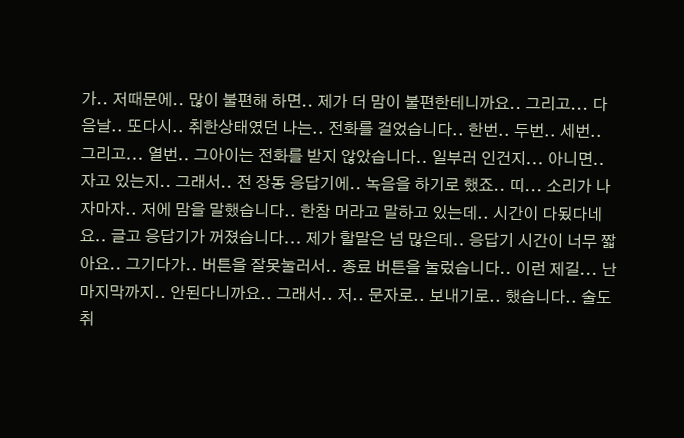가.. 저때문에.. 많이 불편해 하면.. 제가 더 맘이 불편한테니까요.. 그리고... 다음날.. 또다시.. 취한상태였던 나는.. 전화를 걸었습니다.. 한번.. 두번.. 세번.. 그리고... 열번.. 그아이는 전화를 받지 않았습니다.. 일부러 인건지... 아니면.. 자고 있는지.. 그래서.. 전 장동 응답기에.. 녹음을 하기로 했죠.. 띠... 소리가 나자마자.. 저에 맘을 말했습니다.. 한참 머라고 말하고 있는데.. 시간이 다됬다네요.. 글고 응답기가 꺼졌습니다... 제가 할말은 넘 많은데.. 응답기 시간이 너무 짧아요.. 그기다가.. 버튼을 잘못눌러서.. 종료 버튼을 눌렀습니다.. 이런 제길... 난 마지막까지.. 안된다니까요.. 그래서.. 저.. 문자로.. 보내기로.. 했습니다.. 술도 취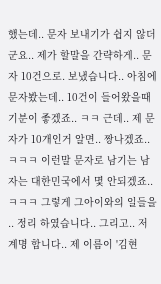했는데.. 문자 보내기가 쉽지 않더군요.. 제가 할말을 간략하게.. 문자 10건으로. 보냈습니다.. 아침에 문자봤는데.. 10건이 들어왔을때 기분이 좋겠죠.. ㅋㅋ 근데.. 제 문자가 10개인거 알면.. 짱나겠죠..ㅋㅋㅋ 이런말 문자로 남기는 남자는 대한민국에서 몇 안되겠죠..ㅋㅋㅋ 그렇게 그아이와의 일들을 .. 정리 하였습니다.. 그리고.. 저 계명 합니다.. 제 이름이 '김현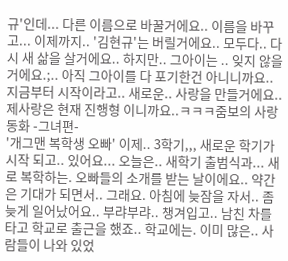규'인데... 다른 이름으로 바꿀거에요.. 이름을 바꾸고... 이제까지.. '김현규'는 버릴거에요.. 모두다.. 다시 새 삶을 살거에요.. 하지만.. 그아이는 .. 잊지 않을거에요.;.. 아직 그아이를 다 포기한건 아니니까요.. 지금부터 시작이라고.. 새로운.. 사랑을 만들거에요.. 제사랑은 현재 진행형 이니까요..ㅋㅋㅋ줌보의 사랑동화 -그녀편-
'개그맨 복학생 오빠' 이제.. 3학기,,, 새로운 학기가 시작 되고.. 있어요... 오늘은.. 새학기 출범식과... 새로 복학하는. 오빠들의 소개를 받는 날이에요.. 약간은 기대가 되면서.. 그래요. 아침에 늦잠을 자서.. 좀 늦게 일어났어요.. 부랴부랴.. 챙겨입고.. 남친 차를 타고 학교로 출근을 했죠.. 학교에는. 이미 많은.. 사람들이 나와 있었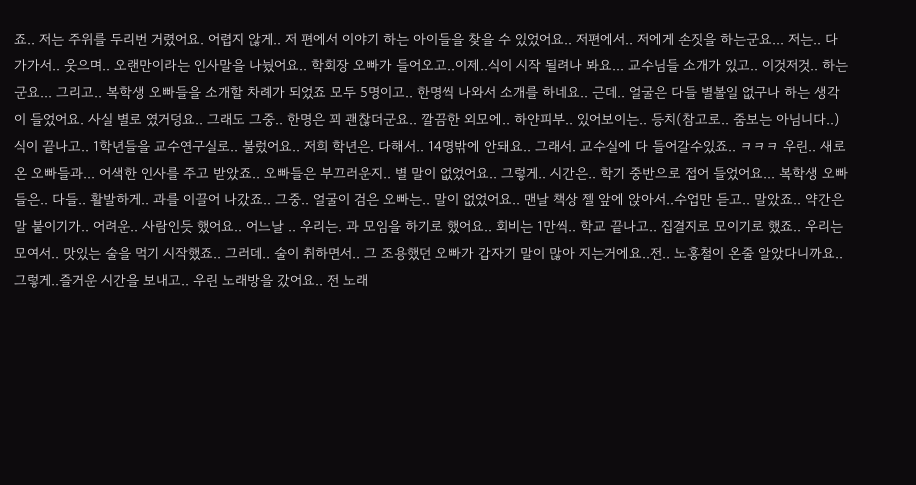죠.. 저는 주위를 두리번 거렸어요. 어렵지 않게.. 저 편에서 이야기 하는 아이들을 찾을 수 있었어요.. 저편에서.. 저에게 손짓을 하는군요... 저는.. 다가가서.. 웃으며.. 오랜만이라는 인사말을 나눴어요.. 학회장 오빠가 들어오고..이제..식이 시작 될려나 봐요... 교수님들 소개가 있고.. 이것저것.. 하는군요... 그리고.. 복학생 오빠들을 소개할 차례가 되었죠 모두 5명이고.. 한명씩 나와서 소개를 하네요.. 근데.. 얼굴은 다들 별볼일 없구나 하는 생각이 들었어요. 사실 별로 였거덩요.. 그래도 그중.. 한명은 꾀 괜찮더군요.. 깔끔한 외모에.. 하얀피부.. 있어보이는.. 등치(참고로.. 줌보는 아님니다..) 식이 끝나고.. 1학년들을 교수연구실로.. 불렀어요.. 저희 학년은. 다해서.. 14명밖에 안돼요.. 그래서. 교수실에 다 들어갈수있죠.. ㅋㅋㅋ 우린.. 새로 온 오빠들과... 어색한 인사를 주고 받았죠.. 오빠들은 부끄러운지.. 별 말이 없었어요.. 그렇게.. 시간은.. 학기 중반으로 접어 들었어요... 복학생 오빠들은.. 다들.. 활발하게.. 과를 이끌어 나갔죠.. 그중.. 얼굴이 검은 오빠는.. 말이 없었어요.. 맨날 책상 젤 앞에 앉아서..수업만 듣고.. 말았죠.. 약간은 말 붙이기가.. 어려운.. 사람인듯 했어요.. 어느날 .. 우리는. 과 모임을 하기로 했어요.. 회비는 1만씩.. 학교 끝나고.. 집결지로 모이기로 했죠.. 우리는 모여서.. 맛있는 술을 먹기 시작했죠.. 그러데.. 술이 취하면서.. 그 조용했던 오빠가 갑자기 말이 많아 지는거에요..전.. 노홍철이 온줄 알았다니까요.. 그렇게..즐거운 시간을 보내고.. 우린 노래방을 갔어요.. 전 노래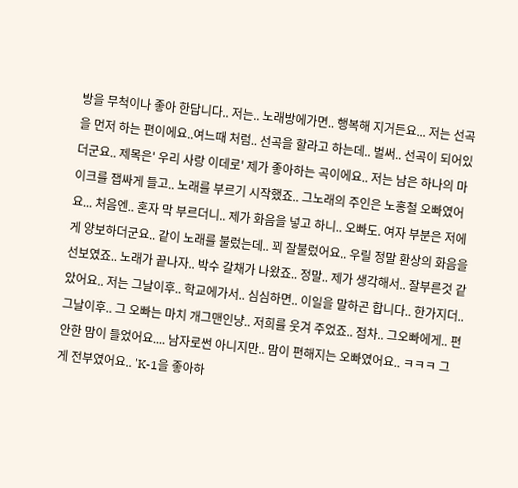방을 무척이나 좋아 한답니다.. 저는.. 노래방에가면.. 행복해 지거든요... 저는 선곡을 먼저 하는 편이에요..여느때 처럼.. 선곡을 할라고 하는데.. 벌써.. 선곡이 되어있더군요.. 제목은' 우리 사랑 이데로' 제가 좋아하는 곡이에요.. 저는 남은 하나의 마이크를 잽싸게 들고.. 노래를 부르기 시작했죠.. 그노래의 주인은 노홍철 오빠였어요... 처음엔.. 혼자 막 부르더니.. 제가 화음을 넣고 하니.. 오빠도. 여자 부분은 저에게 양보하더군요.. 같이 노래를 불렀는데.. 꾀 잘불렀어요.. 우릴 정말 환상의 화음을 선보였죠.. 노래가 끝나자.. 박수 갈채가 나왔죠.. 정말.. 제가 생각해서.. 잘부른것 같았어요.. 저는 그날이후.. 학교에가서.. 심심하면.. 이일을 말하곤 합니다.. 한가지더.. 그날이후.. 그 오빠는 마치 개그맨인냥.. 저희를 웃겨 주었죠.. 점차.. 그오빠에게.. 편안한 맘이 들었어요.... 남자로썬 아니지만.. 맘이 편해지는 오빠였어요.. ㅋㅋㅋ 그게 전부였어요.. 'K-1을 좋아하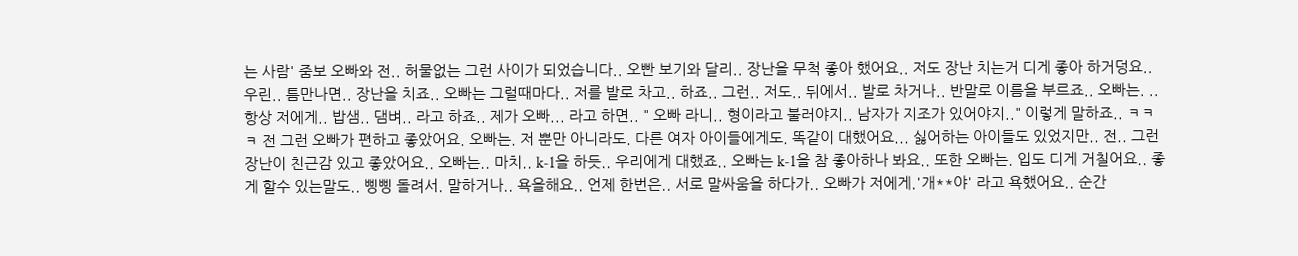는 사람' 줌보 오빠와 전.. 허물없는 그런 사이가 되었습니다.. 오빤 보기와 달리.. 장난을 무척 좋아 했어요.. 저도 장난 치는거 디게 좋아 하거덩요.. 우린.. 틈만나면.. 장난을 치죠.. 오빠는 그럴때마다.. 저를 발로 차고.. 하죠.. 그런.. 저도.. 뒤에서.. 발로 차거나.. 반말로 이름을 부르죠.. 오빠는. .. 항상 저에게.. 밥샘.. 댐벼.. 라고 하죠.. 제가 오빠... 라고 하면.. " 오빠 라니.. 형이라고 불러야지.. 남자가 지조가 있어야지.." 이렇게 말하죠.. ㅋㅋㅋ 전 그런 오빠가 편하고 좋았어요. 오빠는. 저 뿐만 아니라도. 다른 여자 아이들에게도. 똑같이 대했어요... 싫어하는 아이들도 있었지만.. 전.. 그런 장난이 친근감 있고 좋았어요.. 오빠는.. 마치.. k-1을 하듯.. 우리에게 대했죠.. 오빠는 k-1을 참 좋아하나 봐요.. 또한 오빠는. 입도 디게 거칠어요.. 좋게 할수 있는말도.. 삥삥 돌려서. 말하거나.. 욕을해요.. 언제 한번은.. 서로 말싸움을 하다가.. 오빠가 저에게.'개**야' 라고 욕했어요.. 순간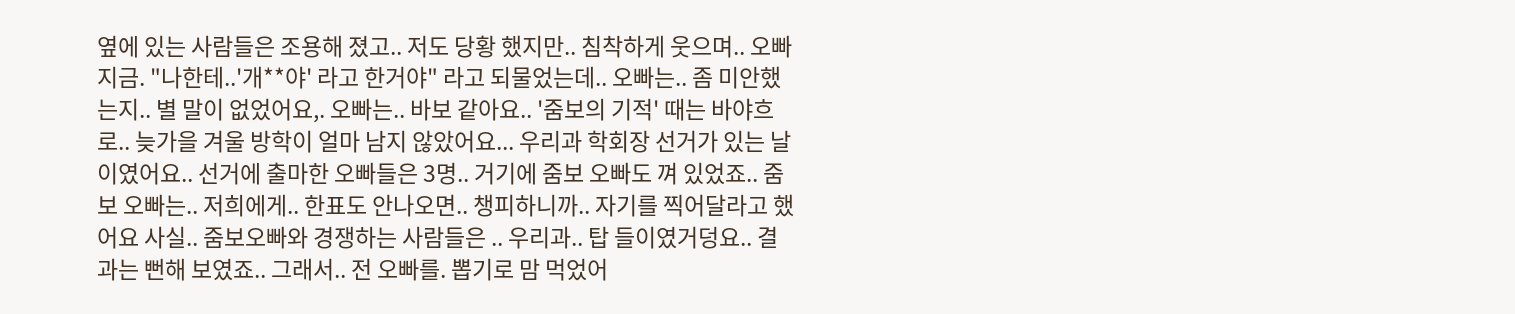옆에 있는 사람들은 조용해 졌고.. 저도 당황 했지만.. 침착하게 웃으며.. 오빠지금. "나한테..'개**야' 라고 한거야" 라고 되물었는데.. 오빠는.. 좀 미안했는지.. 별 말이 없었어요,. 오빠는.. 바보 같아요.. '줌보의 기적' 때는 바야흐로.. 늦가을 겨울 방학이 얼마 남지 않았어요... 우리과 학회장 선거가 있는 날이였어요.. 선거에 출마한 오빠들은 3명.. 거기에 줌보 오빠도 껴 있었죠.. 줌보 오빠는.. 저희에게.. 한표도 안나오면.. 챙피하니까.. 자기를 찍어달라고 했어요 사실.. 줌보오빠와 경쟁하는 사람들은 .. 우리과.. 탑 들이였거덩요.. 결과는 뻔해 보였죠.. 그래서.. 전 오빠를. 뽑기로 맘 먹었어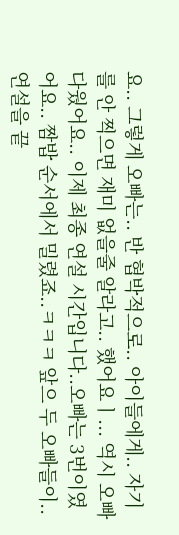요.. 그렇게 오빠는.. 반 협박적으로.. 아이들에게.. 자기를 안 찍으면 재미 없을줄 알라고.. 했어요ㅣ... 역시 오빠 다웠어요.. 이제 최종 연설 시간입니다..오빠는 3번이였어요.. 짬밥 순서에서 밀렸죠..ㅋㅋㅋ 앞으 두 오빠들이.. 연설을 끝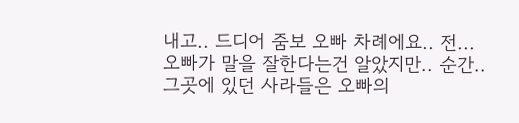내고.. 드디어 줌보 오빠 차례에요.. 전... 오빠가 말을 잘한다는건 알았지만.. 순간.. 그곳에 있던 사라들은 오빠의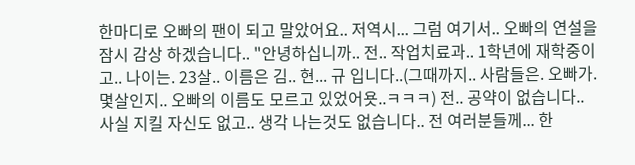한마디로 오빠의 팬이 되고 말았어요.. 저역시... 그럼 여기서.. 오빠의 연설을 잠시 감상 하겠습니다.. "안녕하십니까.. 전.. 작업치료과.. 1학년에 재학중이고.. 나이는. 23살.. 이름은 김.. 현... 규 입니다..(그때까지.. 사람들은. 오빠가. 몇살인지.. 오빠의 이름도 모르고 있었어욧..ㅋㅋㅋ) 전.. 공약이 없습니다.. 사실 지킬 자신도 없고.. 생각 나는것도 없습니다.. 전 여러분들께... 한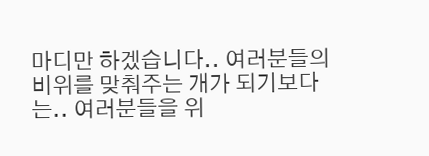마디만 하겠습니다.. 여러분들의 비위를 맞춰주는 개가 되기보다는.. 여러분들을 위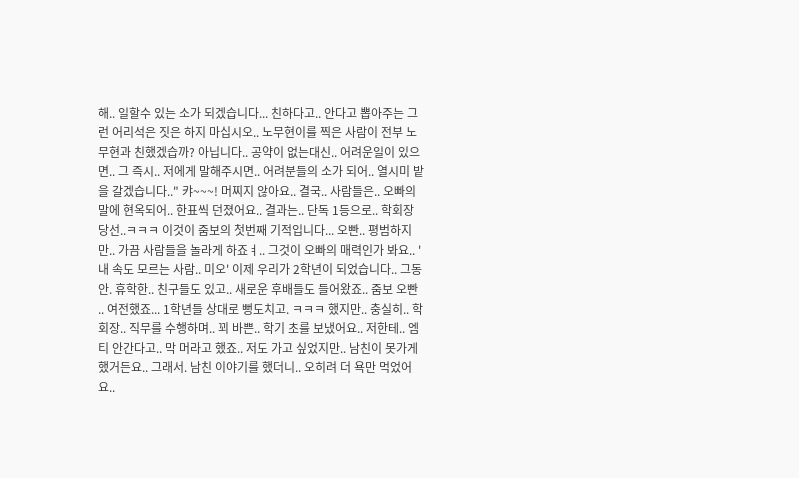해.. 일할수 있는 소가 되겠습니다... 친하다고.. 안다고 뽑아주는 그런 어리석은 짓은 하지 마십시오.. 노무현이를 찍은 사람이 전부 노무현과 친했겠습까? 아닙니다.. 공약이 없는대신.. 어려운일이 있으면.. 그 즉시.. 저에게 말해주시면.. 어려분들의 소가 되어.. 열시미 밭을 갈겠습니다.." 캬~~~! 머찌지 않아요.. 결국.. 사람들은.. 오빠의 말에 현옥되어.. 한표씩 던졌어요.. 결과는.. 단독 1등으로.. 학회장 당선..ㅋㅋㅋ 이것이 줌보의 첫번째 기적입니다... 오빤.. 평범하지만.. 가끔 사람들을 놀라게 하죠ㅕ.. 그것이 오빠의 매력인가 봐요.. '내 속도 모르는 사람.. 미오' 이제 우리가 2학년이 되었습니다.. 그동안. 휴학한.. 친구들도 있고.. 새로운 후배들도 들어왔죠.. 줌보 오빤 .. 여전했죠... 1학년들 상대로 뻥도치고. ㅋㅋㅋ 했지만.. 충실히.. 학회장.. 직무를 수행하며.. 꾀 바쁜.. 학기 초를 보냈어요.. 저한테.. 엠티 안간다고.. 막 머라고 했죠.. 저도 가고 싶었지만.. 남친이 못가게 했거든요.. 그래서. 남친 이야기를 했더니.. 오히려 더 욕만 먹었어요..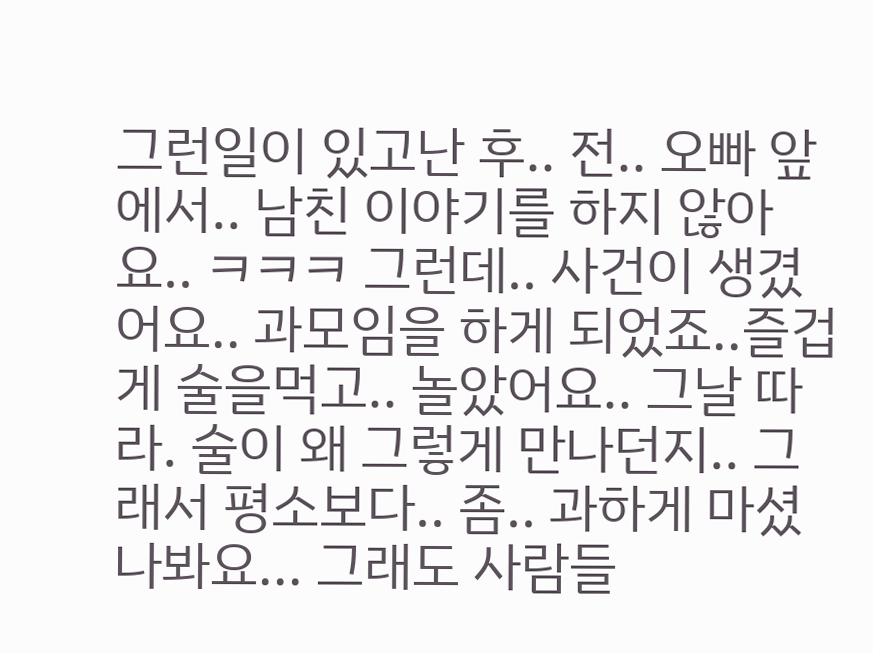그런일이 있고난 후.. 전.. 오빠 앞에서.. 남친 이야기를 하지 않아요.. ㅋㅋㅋ 그런데.. 사건이 생겼어요.. 과모임을 하게 되었죠..즐겁게 술을먹고.. 놀았어요.. 그날 따라. 술이 왜 그렇게 만나던지.. 그래서 평소보다.. 좀.. 과하게 마셨나봐요... 그래도 사람들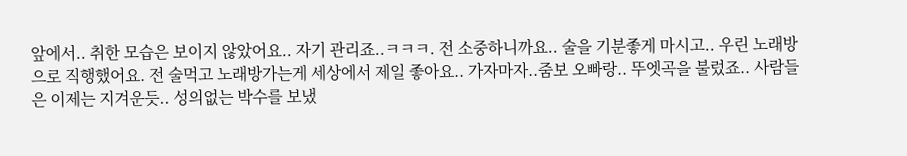앞에서.. 취한 모습은 보이지 않았어요.. 자기 관리죠..ㅋㅋㅋ. 전 소중하니까요.. 술을 기분좋게 마시고.. 우린 노래방으로 직행했어요. 전 술먹고 노래방가는게 세상에서 제일 좋아요.. 가자마자..줌보 오빠랑.. 뚜엣곡을 불렀죠.. 사람들은 이제는 지겨운듯.. 성의없는 박수를 보냈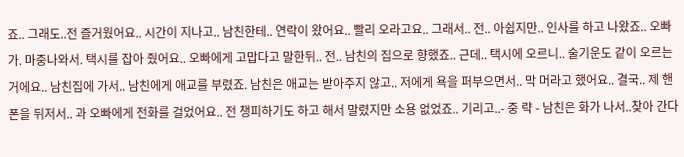죠.. 그래도..전 즐거웠어요.. 시간이 지나고.. 남친한테.. 연락이 왔어요.. 빨리 오라고요.. 그래서.. 전.. 아쉽지만.. 인사를 하고 나왔죠.. 오빠가. 마중나와서. 택시를 잡아 줬어요.. 오빠에게 고맙다고 말한뒤.. 전.. 남친의 집으로 향했죠.. 근데.. 택시에 오르니.. 술기운도 같이 오르는 거에요.. 남친집에 가서.. 남친에게 애교를 부렸죠. 남친은 애교는 받아주지 않고.. 저에게 욕을 퍼부으면서.. 막 머라고 했어요.. 결국.. 제 핸폰을 뒤저서.. 과 오빠에게 전화를 걸었어요.. 전 챙피하기도 하고 해서 말렸지만 소용 없었죠.. 기리고..- 중 략 - 남친은 화가 나서..찾아 간다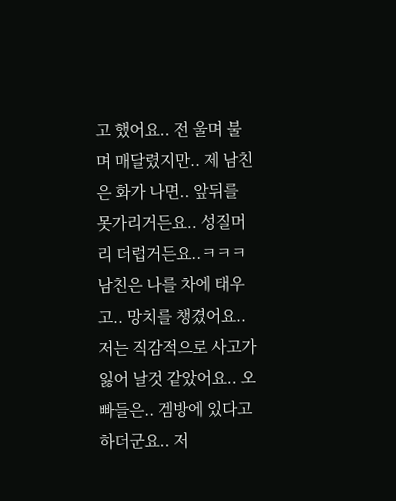고 했어요.. 전 울며 불며 매달렸지만.. 제 남친은 화가 나면.. 앞뒤를 못가리거든요.. 성질머리 더럽거든요..ㅋㅋㅋ 남친은 나를 차에 태우고.. 망치를 챙겼어요.. 저는 직감적으로 사고가 잃어 날것 같았어요.. 오빠들은.. 겜방에 있다고 하더군요.. 저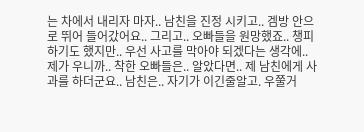는 차에서 내리자 마자.. 남친을 진정 시키고.. 겜방 안으로 뛰어 들어갔어요.. 그리고.. 오빠들을 원망했죠.. 챙피하기도 했지만.. 우선 사고를 막아야 되겠다는 생각에.. 제가 우니까.. 착한 오빠들은.. 알았다면.. 제 남친에게 사과를 하더군요.. 남친은.. 자기가 이긴줄알고. 우쭐거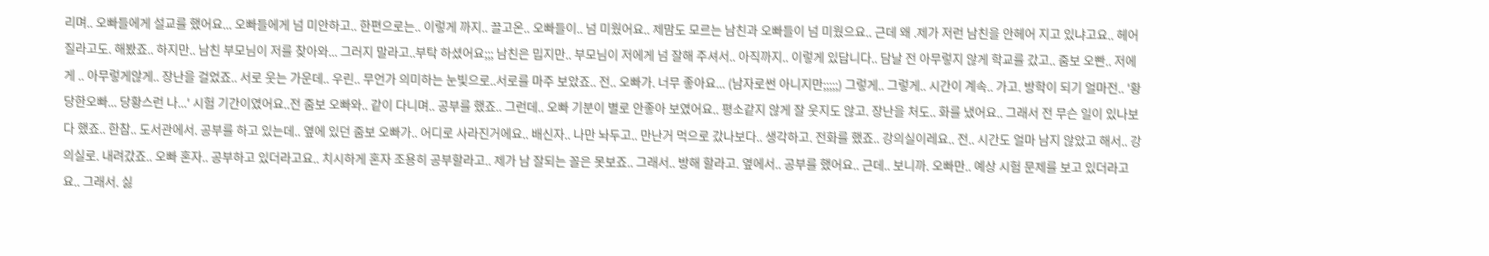리며.. 오빠들에게 설교를 했어요... 오빠들에게 넘 미안하고.. 한편으로는.. 이렇게 까지.. 끌고온.. 오빠들이.. 넘 미웠어요.. 제맘도 모르는 남친과 오빠들이 넘 미웠으요.. 근데 왜 .제가 저런 남친을 안헤어 지고 있냐고요.. 헤어질라고도. 해봤죠.. 하지만.. 남친 부모님이 저를 찾아와... 그러지 말라고..부탁 하셨어요;;; 남친은 밉지만.. 부모님이 저에게 넘 잘해 주셔서.. 아직까지.. 이렇게 있답니다.. 담날 전 아무렇지 않게 학교를 갔고.. 줌보 오빤.. 저에게 .. 아무렇게않게.. 장난을 걸었죠.. 서로 웃는 가운데.. 우린.. 무언가 의미하는 눈빛으로..서로를 마주 보았죠.. 전.. 오빠가. 너무 좋아요... (남자로썬 아니지만;;;;;) 그렇게.. 그렇게.. 시간이 계속.. 가고. 방학이 되기 얼마전.. '황당한오빠... 당황스런 나...' 시험 기간이였어요..전 줌보 오빠와.. 같이 다니며.. 공부를 했죠.. 그런데.. 오빠 기분이 별로 안좋아 보였어요.. 평소같지 않게 잘 웃지도 않고. 장난을 처도.. 화를 냈어요.. 그래서 전 무슨 일이 있나보다 했죠.. 한참.. 도서관에서. 공부를 하고 있는데.. 옆에 있던 줌보 오빠가.. 어디로 사라진거에요.. 배신자.. 나만 놔두고.. 만난거 먹으로 갔나보다.. 생각하고. 전화를 했죠.. 강의실이레요.. 전.. 시간도 얼마 남지 않았고 해서.. 강의실로. 내려갔죠.. 오빠 혼자.. 공부하고 있더라고요.. 치시하게 혼자 조용히 공부할라고.. 제가 남 잘되는 꼴은 못보죠.. 그래서.. 방해 할라고. 옆에서.. 공부를 했어요.. 근데.. 보니까. 오빠만.. 예상 시험 문제를 보고 있더라고요.. 그래서. 싫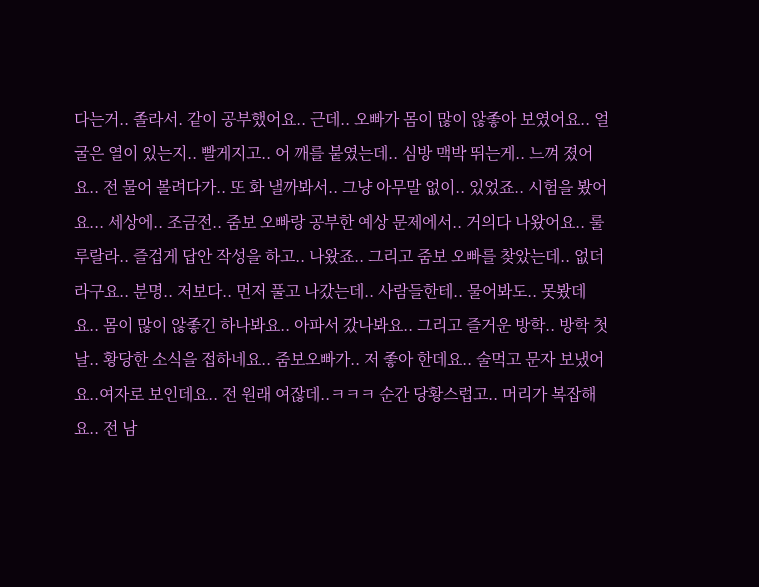다는거.. 졸라서. 같이 공부했어요.. 근데.. 오빠가 몸이 많이 않좋아 보였어요.. 얼굴은 열이 있는지.. 빨게지고.. 어 깨를 붙였는데.. 심방 맥박 뛰는게.. 느껴 졌어요.. 전 물어 볼려다가.. 또 화 낼까봐서.. 그냥 아무말 없이.. 있었죠.. 시험을 봤어요... 세상에.. 조금전.. 줌보 오빠랑 공부한 예상 문제에서.. 거의다 나왔어요.. 룰루랄라.. 즐겁게 답안 작성을 하고.. 나왔죠.. 그리고 줌보 오빠를 찾았는데.. 없더라구요.. 분명.. 저보다.. 먼저 풀고 나갔는데.. 사람들한테.. 물어봐도.. 못봤데요.. 몸이 많이 않좋긴 하나봐요.. 아파서 갔나봐요.. 그리고 즐거운 방학.. 방학 첫날.. 황당한 소식을 접하네요.. 줌보오빠가.. 저 좋아 한데요.. 술먹고 문자 보냈어요..여자로 보인데요.. 전 원래 여잖데..ㅋㅋㅋ 순간 당황스럽고.. 머리가 복잡해요.. 전 남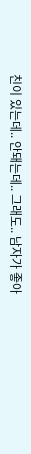친이 있는데.. 안돼는데.. 그래도.. 남자가 좋아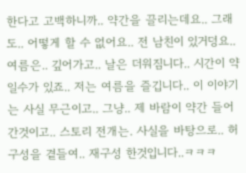한다고 고백하니까.. 약간을 끌리는데요.. 그래도.. 어떻게 할 수 없어요.. 전 남친이 있거덩요.. 여름은.. 깊어가고.. 날은 더워짐니다.. 시간이 약일수가 있죠.. 저는 여름을 즐깁니다.. 이 이야기는 사실 무근이고.. 그냥.. 제 바람이 약간 들어간것이고.. 스토리 전개는. 사실을 바탕으로.. 허구성을 곁들여.. 재구성 한것입니다..ㅋㅋㅋ